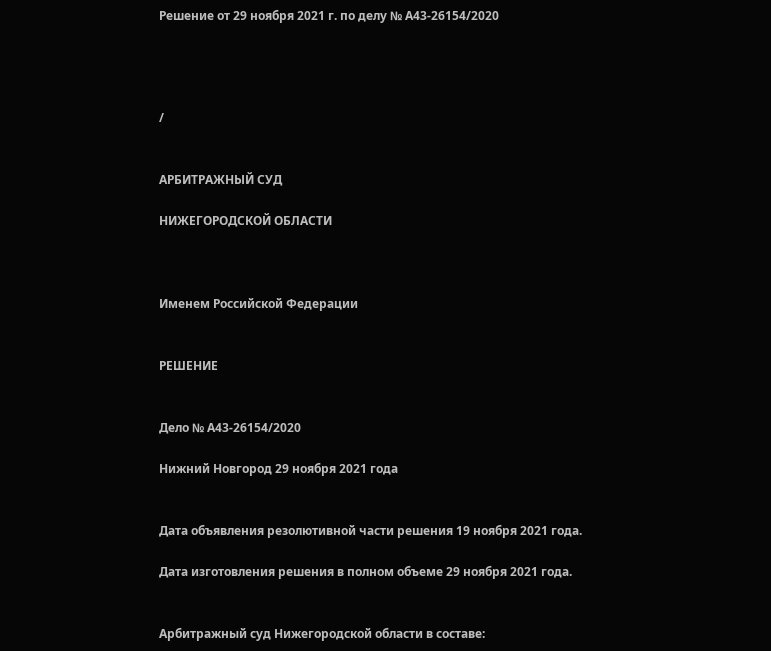Решение от 29 ноября 2021 г. по делу № А43-26154/2020




/


АРБИТРАЖНЫЙ СУД

НИЖЕГОРОДСКОЙ ОБЛАСТИ



Именем Российской Федерации


РЕШЕНИЕ


Дело № А43-26154/2020

Нижний Новгород 29 ноября 2021 года


Дата объявления резолютивной части решения 19 ноября 2021 года.

Дата изготовления решения в полном объеме 29 ноября 2021 года.


Арбитражный суд Нижегородской области в составе: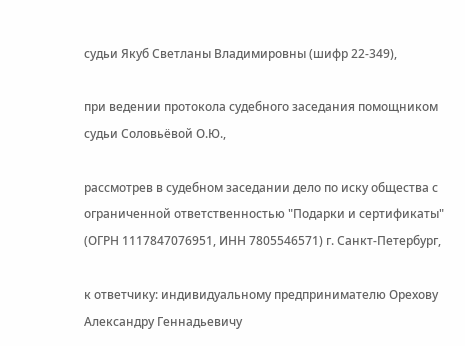судьи Якуб Светланы Владимировны (шифр 22-349),

при ведении протокола судебного заседания помощником судьи Соловьёвой О.Ю.,

рассмотрев в судебном заседании дело по иску общества с ограниченной ответственностью "Подарки и сертификаты" (ОГРН 1117847076951, ИНН 7805546571) г. Санкт-Петербург,

к ответчику: индивидуальному предпринимателю Орехову Александру Геннадьевичу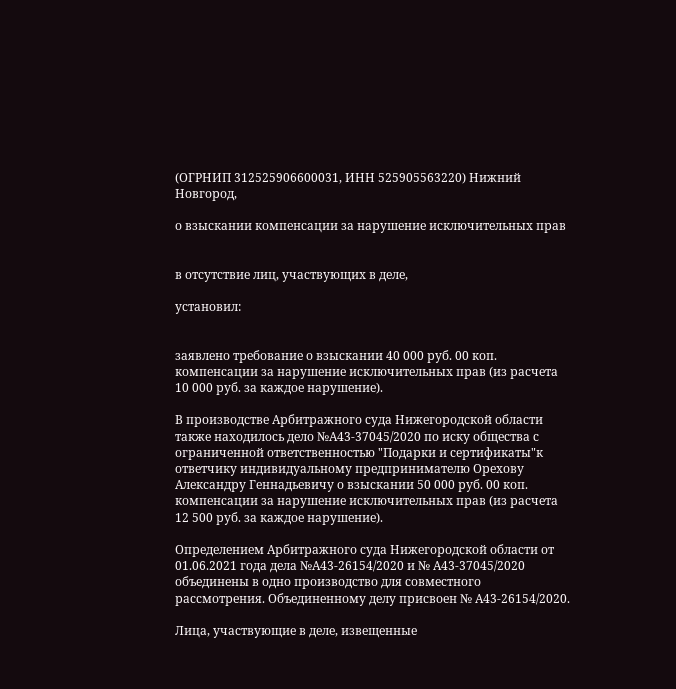(ОГРНИП 312525906600031, ИНН 525905563220) Нижний Новгород,

о взыскании компенсации за нарушение исключительных прав


в отсутствие лиц, участвующих в деле,

установил:


заявлено требование о взыскании 40 000 руб. 00 коп. компенсации за нарушение исключительных прав (из расчета 10 000 руб. за каждое нарушение).

В производстве Арбитражного суда Нижегородской области также находилось дело №А43-37045/2020 по иску общества с ограниченной ответственностью "Подарки и сертификаты"к ответчику индивидуальному предпринимателю Орехову Александру Геннадьевичу о взыскании 50 000 руб. 00 коп. компенсации за нарушение исключительных прав (из расчета 12 500 руб. за каждое нарушение).

Определением Арбитражного суда Нижегородской области от 01.06.2021 года дела №А43-26154/2020 и № А43-37045/2020 объединены в одно производство для совместного рассмотрения. Объединенному делу присвоен № А43-26154/2020.

Лица, участвующие в деле, извещенные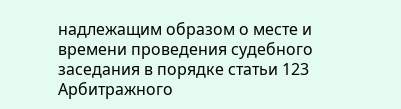надлежащим образом о месте и времени проведения судебного заседания в порядке статьи 123 Арбитражного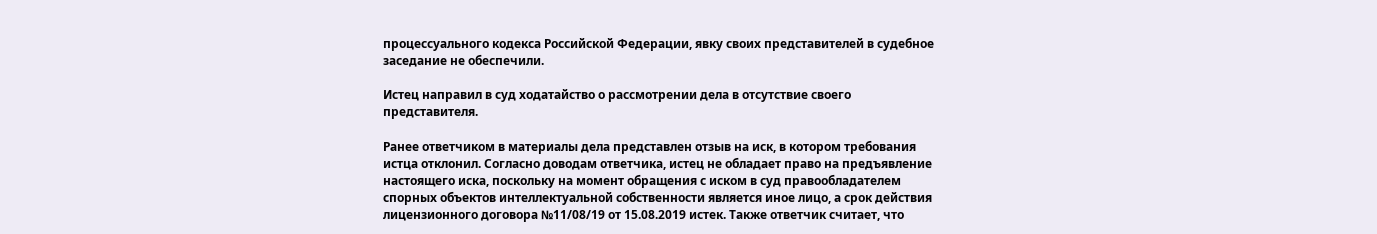процессуального кодекса Российской Федерации, явку своих представителей в судебное заседание не обеспечили.

Истец направил в суд ходатайство о рассмотрении дела в отсутствие своего представителя.

Ранее ответчиком в материалы дела представлен отзыв на иск, в котором требования истца отклонил. Согласно доводам ответчика, истец не обладает право на предъявление настоящего иска, поскольку на момент обращения с иском в суд правообладателем спорных объектов интеллектуальной собственности является иное лицо, а срок действия лицензионного договора №11/08/19 от 15.08.2019 истек. Также ответчик считает, что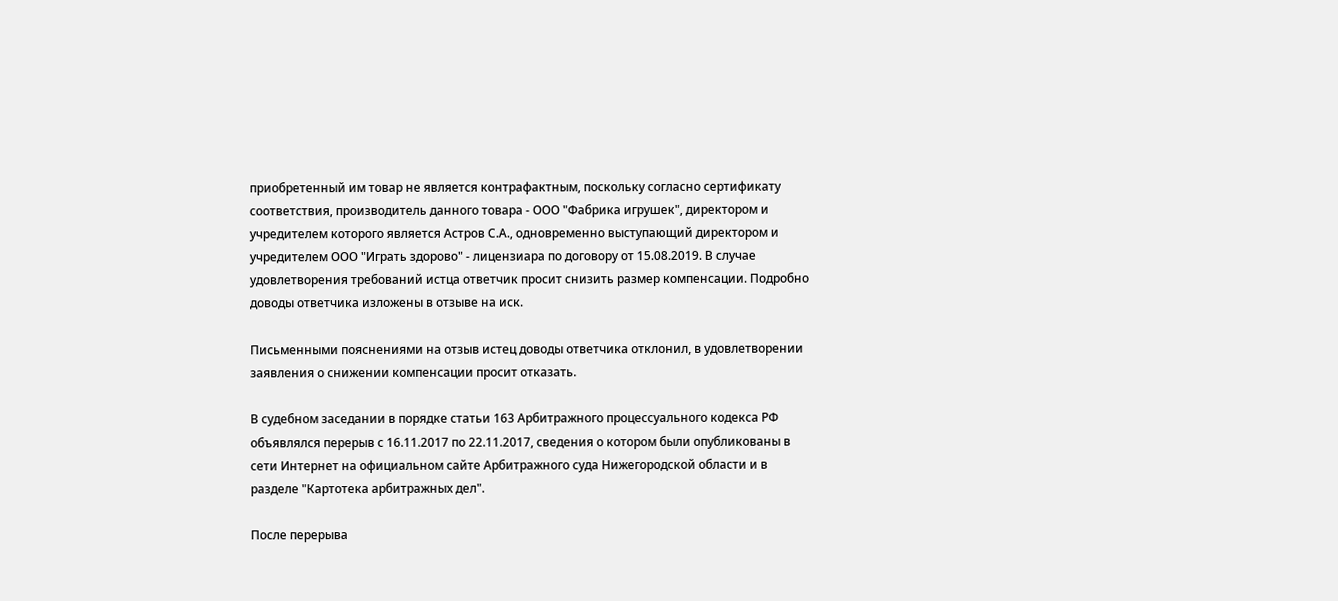приобретенный им товар не является контрафактным, поскольку согласно сертификату соответствия, производитель данного товара - ООО "Фабрика игрушек", директором и учредителем которого является Астров С.А., одновременно выступающий директором и учредителем ООО "Играть здорово" - лицензиара по договору от 15.08.2019. В случае удовлетворения требований истца ответчик просит снизить размер компенсации. Подробно доводы ответчика изложены в отзыве на иск.

Письменными пояснениями на отзыв истец доводы ответчика отклонил, в удовлетворении заявления о снижении компенсации просит отказать.

В судебном заседании в порядке статьи 163 Арбитражного процессуального кодекса РФ объявлялся перерыв с 16.11.2017 по 22.11.2017, сведения о котором были опубликованы в сети Интернет на официальном сайте Арбитражного суда Нижегородской области и в разделе "Картотека арбитражных дел".

После перерыва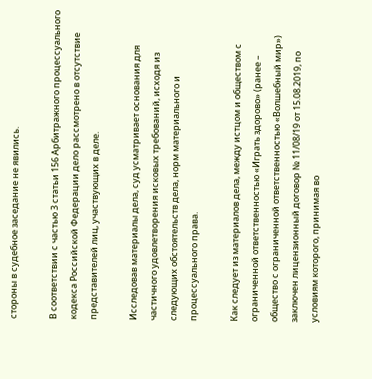стороны в судебное заседание не явились.

В соответствии с частью 3 статьи 156 Арбитражного процессуального кодекса Российской Федерации дело рассмотрено в отсутствие представителей лиц, участвующих в деле.

Исследовав материалы дела, суд усматривает основания для частичного удовлетворения исковых требований, исходя из следующих обстоятельств дела, норм материального и процессуального права.

Как следует из материалов дела, между истцом и обществом с ограниченной ответственностью «Играть здорово» (ранее – общество с ограниченной ответственностью «Волшебный мир») заключен лицензионный договор № 11/08/19 от 15.08.2019, по условиям которого, принимая во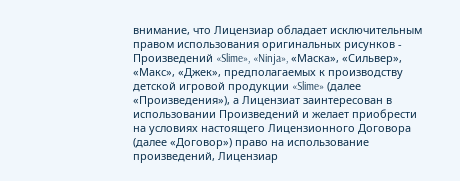внимание, что Лицензиар обладает исключительным правом использования оригинальных рисунков - Произведений «Slime», «Ninja», «Маска», «Сильвер», «Макс», «Джек», предполагаемых к производству детской игровой продукции «Slime» (далее «Произведения»), а Лицензиат заинтересован в использовании Произведений и желает приобрести на условиях настоящего Лицензионного Договора (далее «Договор») право на использование произведений, Лицензиар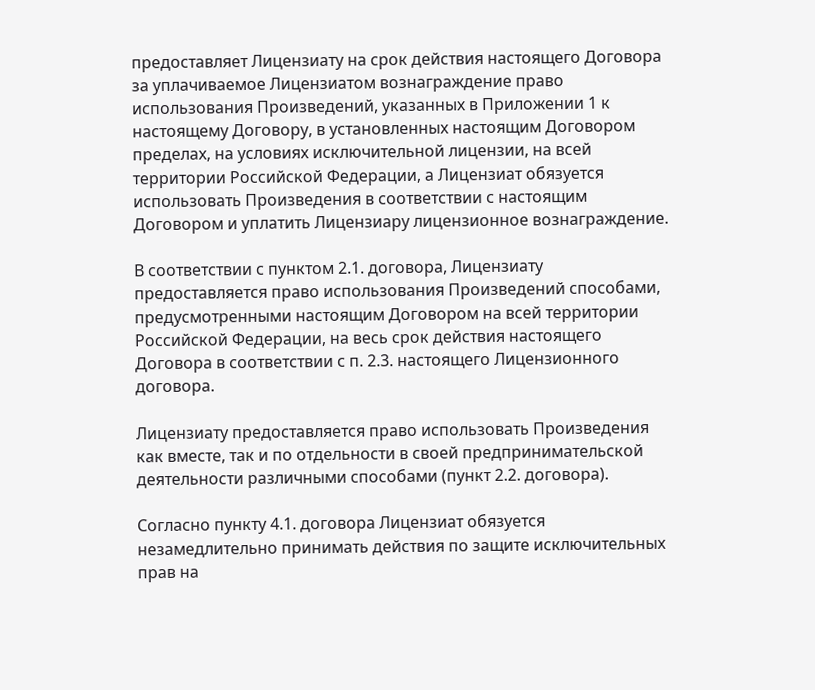предоставляет Лицензиату на срок действия настоящего Договора за уплачиваемое Лицензиатом вознаграждение право использования Произведений, указанных в Приложении 1 к настоящему Договору, в установленных настоящим Договором пределах, на условиях исключительной лицензии, на всей территории Российской Федерации, а Лицензиат обязуется использовать Произведения в соответствии с настоящим Договором и уплатить Лицензиару лицензионное вознаграждение.

В соответствии с пунктом 2.1. договора, Лицензиату предоставляется право использования Произведений способами, предусмотренными настоящим Договором на всей территории Российской Федерации, на весь срок действия настоящего Договора в соответствии с п. 2.3. настоящего Лицензионного договора.

Лицензиату предоставляется право использовать Произведения как вместе, так и по отдельности в своей предпринимательской деятельности различными способами (пункт 2.2. договора).

Согласно пункту 4.1. договора Лицензиат обязуется незамедлительно принимать действия по защите исключительных прав на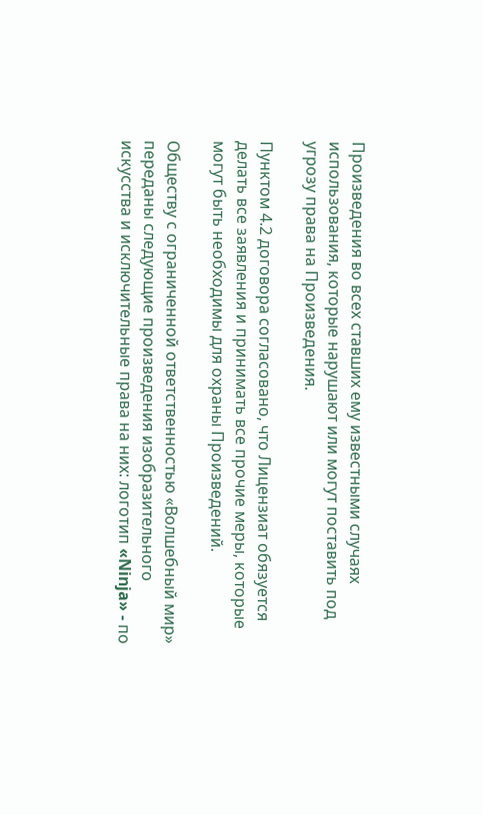Произведения во всех ставших ему известными случаях использования, которые нарушают или могут поставить под угрозу права на Произведения.

Пунктом 4.2 договора согласовано, что Лицензиат обязуется делать все заявления и принимать все прочие меры, которые могут быть необходимы для охраны Произведений.

Обществу с ограниченной ответственностью «Волшебный мир» переданы следующие произведения изобразительного искусства и исключительные права на них: логотип «Ninja» - по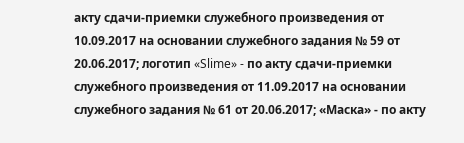акту сдачи-приемки служебного произведения от 10.09.2017 на основании служебного задания № 59 от 20.06.2017; логотип «Slime» - по акту сдачи-приемки служебного произведения от 11.09.2017 на основании служебного задания № 61 от 20.06.2017; «Маска» - по акту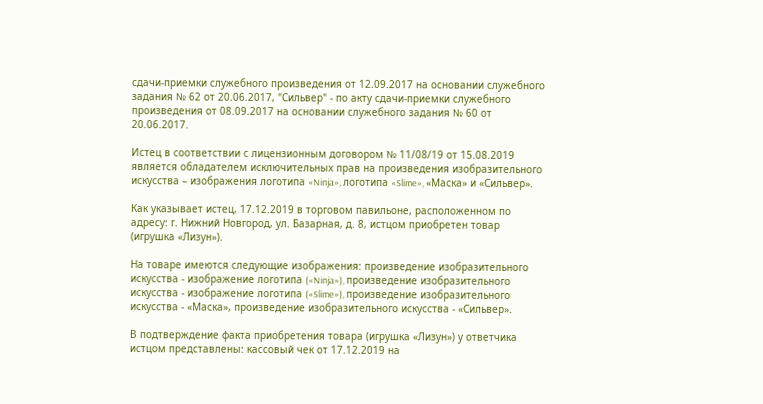сдачи-приемки служебного произведения от 12.09.2017 на основании служебного задания № 62 от 20.06.2017, "Сильвер" - по акту сдачи-приемки служебного произведения от 08.09.2017 на основании служебного задания № 60 от 20.06.2017.

Истец в соответствии с лицензионным договором № 11/08/19 от 15.08.2019 является обладателем исключительных прав на произведения изобразительного искусства – изображения логотипа «Ninja», логотипа «Slime», «Маска» и «Сильвер».

Как указывает истец, 17.12.2019 в торговом павильоне, расположенном по адресу: г. Нижний Новгород, ул. Базарная, д. 8, истцом приобретен товар (игрушка «Лизун»).

На товаре имеются следующие изображения: произведение изобразительного искусства - изображение логотипа («Ninja»), произведение изобразительного искусства - изображение логотипа («Slime»), произведение изобразительного искусства - «Маска», произведение изобразительного искусства - «Сильвер».

В подтверждение факта приобретения товара (игрушка «Лизун») у ответчика истцом представлены: кассовый чек от 17.12.2019 на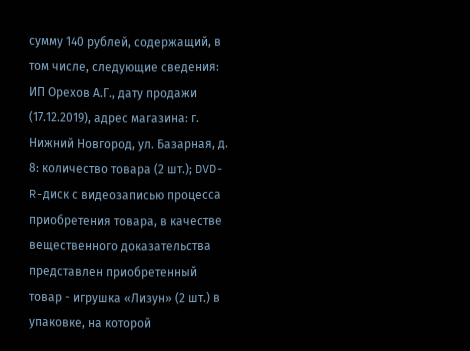сумму 140 рублей, содержащий, в том числе, следующие сведения: ИП Орехов А.Г., дату продажи (17.12.2019), адрес магазина: г. Нижний Новгород, ул. Базарная, д. 8: количество товара (2 шт.); DVD-R-диск с видеозаписью процесса приобретения товара, в качестве вещественного доказательства представлен приобретенный товар - игрушка «Лизун» (2 шт.) в упаковке, на которой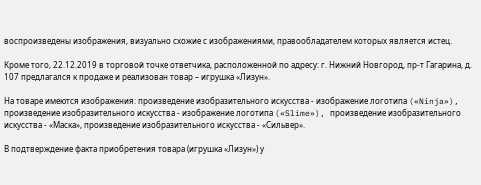воспроизведены изображения, визуально схожие с изображениями, правообладателем которых является истец.

Кроме того, 22.12.2019 в торговой точке ответчика, расположенной по адресу: г. Нижний Новгород, пр-т Гагарина, д. 107 предлагался к продаже и реализован товар – игрушка «Лизун».

На товаре имеются изображения: произведение изобразительного искусства - изображение логотипа («Ninja»), произведение изобразительного искусства - изображение логотипа («Slime»), произведение изобразительного искусства - «Маска», произведение изобразительного искусства - «Сильвер».

В подтверждение факта приобретения товара (игрушка «Лизун») у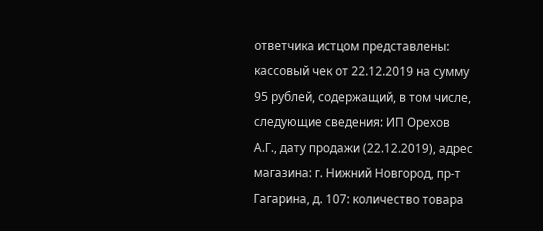ответчика истцом представлены: кассовый чек от 22.12.2019 на сумму 95 рублей, содержащий, в том числе, следующие сведения: ИП Орехов А.Г., дату продажи (22.12.2019), адрес магазина: г. Нижний Новгород, пр-т Гагарина, д. 107: количество товара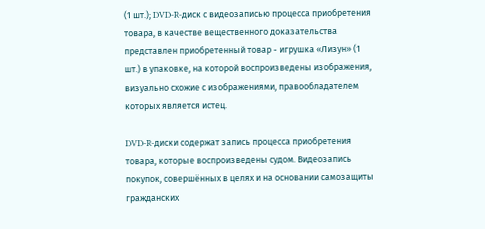(1 шт.); DVD-R-диск с видеозаписью процесса приобретения товара, в качестве вещественного доказательства представлен приобретенный товар - игрушка «Лизун» (1 шт.) в упаковке, на которой воспроизведены изображения, визуально схожие с изображениями, правообладателем которых является истец.

DVD-R-диски содержат запись процесса приобретения товара, которые воспроизведены судом. Видеозапись покупок, совершённых в целях и на основании самозащиты гражданских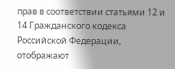прав в соответствии статьями 12 и 14 Гражданского кодекса Российской Федерации, отображают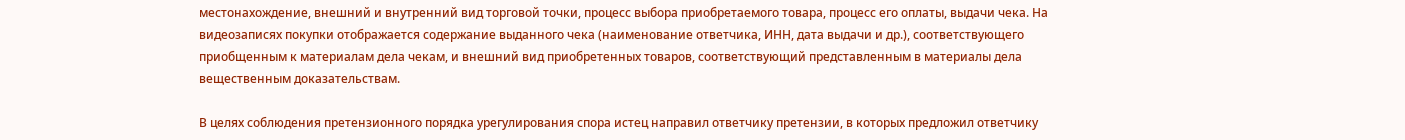местонахождение, внешний и внутренний вид торговой точки, процесс выбора приобретаемого товара, процесс его оплаты, выдачи чека. На видеозаписях покупки отображается содержание выданного чека (наименование ответчика, ИНН, дата выдачи и др.), соответствующего приобщенным к материалам дела чекам, и внешний вид приобретенных товаров, соответствующий представленным в материалы дела вещественным доказательствам.

В целях соблюдения претензионного порядка урегулирования спора истец направил ответчику претензии, в которых предложил ответчику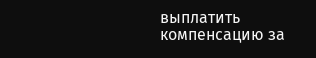выплатить компенсацию за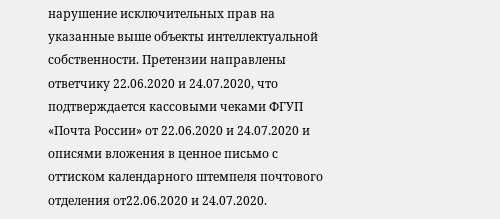нарушение исключительных прав на указанные выше объекты интеллектуальной собственности. Претензии направлены ответчику 22.06.2020 и 24.07.2020, что подтверждается кассовыми чеками ФГУП «Почта России» от 22.06.2020 и 24.07.2020 и описями вложения в ценное письмо с оттиском календарного штемпеля почтового отделения от22.06.2020 и 24.07.2020.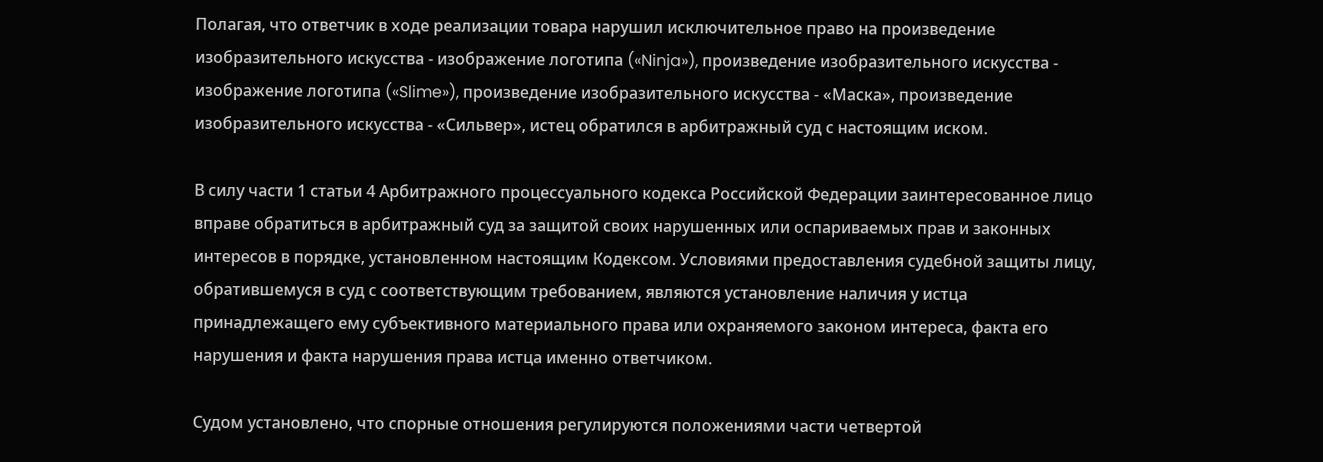Полагая, что ответчик в ходе реализации товара нарушил исключительное право на произведение изобразительного искусства - изображение логотипа («Ninja»), произведение изобразительного искусства - изображение логотипа («Slime»), произведение изобразительного искусства - «Маска», произведение изобразительного искусства - «Сильвер», истец обратился в арбитражный суд с настоящим иском.

В силу части 1 статьи 4 Арбитражного процессуального кодекса Российской Федерации заинтересованное лицо вправе обратиться в арбитражный суд за защитой своих нарушенных или оспариваемых прав и законных интересов в порядке, установленном настоящим Кодексом. Условиями предоставления судебной защиты лицу, обратившемуся в суд с соответствующим требованием, являются установление наличия у истца принадлежащего ему субъективного материального права или охраняемого законом интереса, факта его нарушения и факта нарушения права истца именно ответчиком.

Судом установлено, что спорные отношения регулируются положениями части четвертой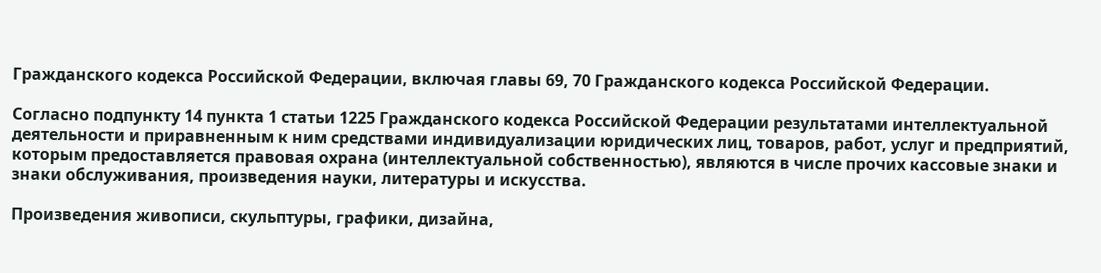Гражданского кодекса Российской Федерации, включая главы 69, 70 Гражданского кодекса Российской Федерации.

Согласно подпункту 14 пункта 1 статьи 1225 Гражданского кодекса Российской Федерации результатами интеллектуальной деятельности и приравненным к ним средствами индивидуализации юридических лиц, товаров, работ, услуг и предприятий, которым предоставляется правовая охрана (интеллектуальной собственностью), являются в числе прочих кассовые знаки и знаки обслуживания, произведения науки, литературы и искусства.

Произведения живописи, скульптуры, графики, дизайна,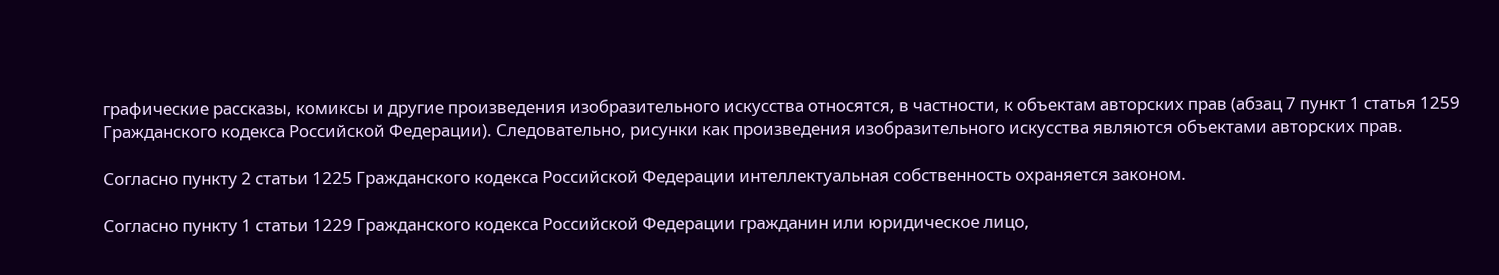графические рассказы, комиксы и другие произведения изобразительного искусства относятся, в частности, к объектам авторских прав (абзац 7 пункт 1 статья 1259 Гражданского кодекса Российской Федерации). Следовательно, рисунки как произведения изобразительного искусства являются объектами авторских прав.

Согласно пункту 2 статьи 1225 Гражданского кодекса Российской Федерации интеллектуальная собственность охраняется законом.

Согласно пункту 1 статьи 1229 Гражданского кодекса Российской Федерации гражданин или юридическое лицо,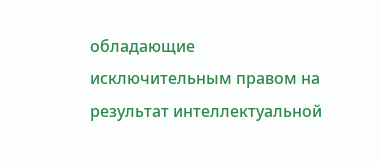обладающие исключительным правом на результат интеллектуальной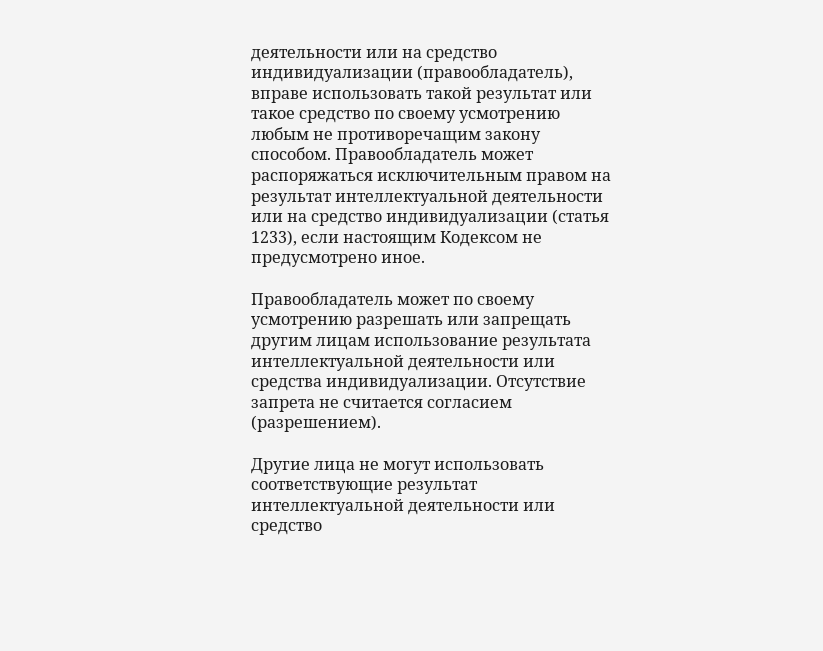деятельности или на средство индивидуализации (правообладатель), вправе использовать такой результат или такое средство по своему усмотрению любым не противоречащим закону способом. Правообладатель может распоряжаться исключительным правом на результат интеллектуальной деятельности или на средство индивидуализации (статья 1233), если настоящим Кодексом не предусмотрено иное.

Правообладатель может по своему усмотрению разрешать или запрещать другим лицам использование результата интеллектуальной деятельности или средства индивидуализации. Отсутствие запрета не считается согласием (разрешением).

Другие лица не могут использовать соответствующие результат интеллектуальной деятельности или средство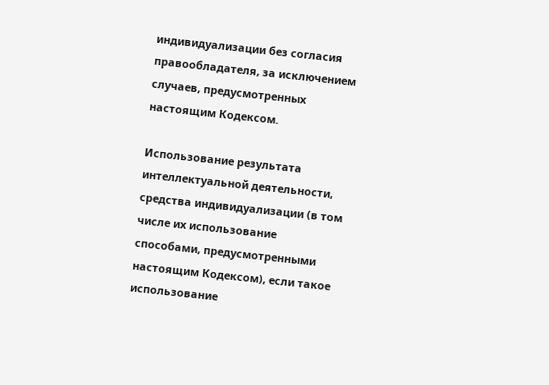индивидуализации без согласия правообладателя, за исключением случаев, предусмотренных настоящим Кодексом.

Использование результата интеллектуальной деятельности, средства индивидуализации (в том числе их использование способами, предусмотренными настоящим Кодексом), если такое использование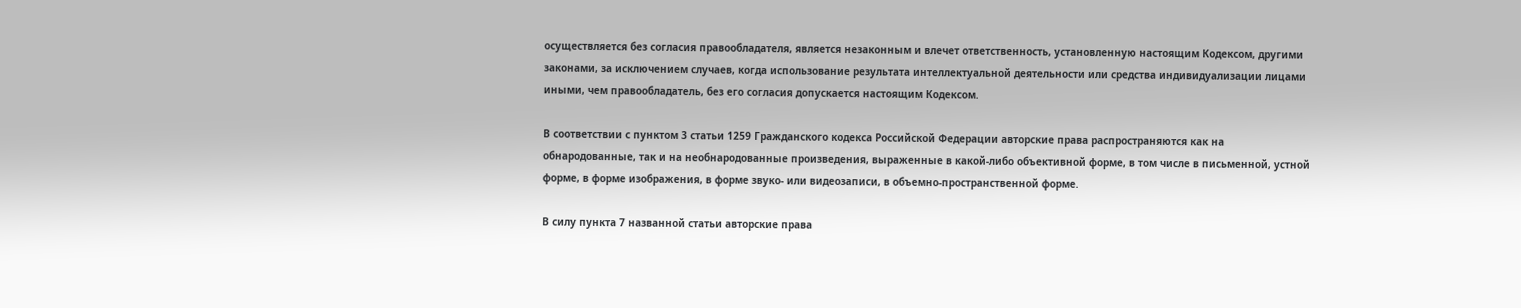осуществляется без согласия правообладателя, является незаконным и влечет ответственность, установленную настоящим Кодексом, другими законами, за исключением случаев, когда использование результата интеллектуальной деятельности или средства индивидуализации лицами иными, чем правообладатель, без его согласия допускается настоящим Кодексом.

В соответствии с пунктом 3 статьи 1259 Гражданского кодекса Российской Федерации авторские права распространяются как на обнародованные, так и на необнародованные произведения, выраженные в какой-либо объективной форме, в том числе в письменной, устной форме, в форме изображения, в форме звуко- или видеозаписи, в объемно-пространственной форме.

В силу пункта 7 названной статьи авторские права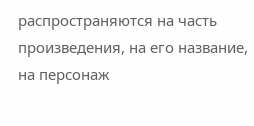распространяются на часть произведения, на его название, на персонаж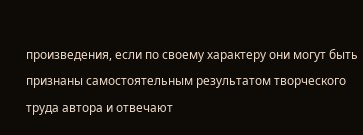произведения, если по своему характеру они могут быть признаны самостоятельным результатом творческого труда автора и отвечают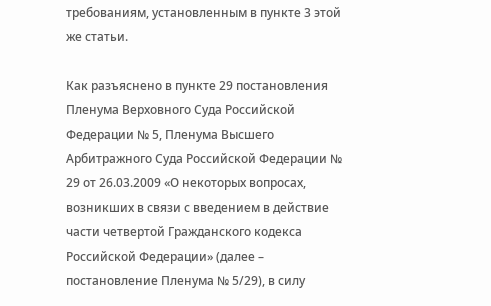требованиям, установленным в пункте 3 этой же статьи.

Как разъяснено в пункте 29 постановления Пленума Верховного Суда Российской Федерации № 5, Пленума Высшего Арбитражного Суда Российской Федерации № 29 от 26.03.2009 «О некоторых вопросах, возникших в связи с введением в действие части четвертой Гражданского кодекса Российской Федерации» (далее – постановление Пленума № 5/29), в силу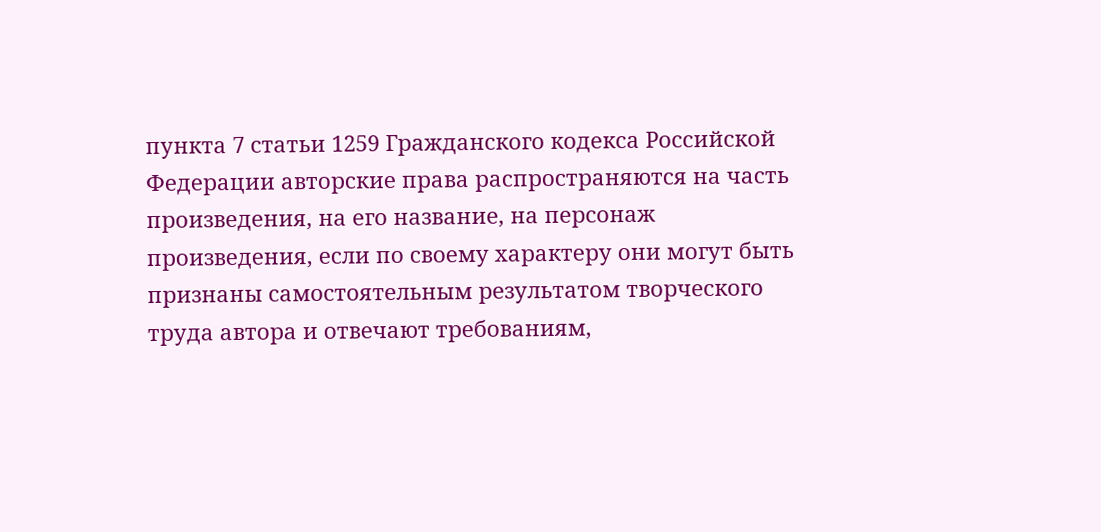пункта 7 статьи 1259 Гражданского кодекса Российской Федерации авторские права распространяются на часть произведения, на его название, на персонаж произведения, если по своему характеру они могут быть признаны самостоятельным результатом творческого труда автора и отвечают требованиям,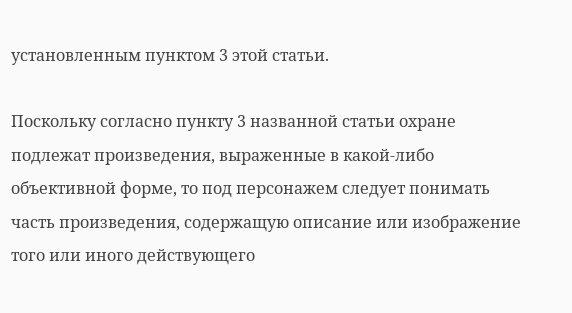установленным пунктом 3 этой статьи.

Поскольку согласно пункту 3 названной статьи охране подлежат произведения, выраженные в какой-либо объективной форме, то под персонажем следует понимать часть произведения, содержащую описание или изображение того или иного действующего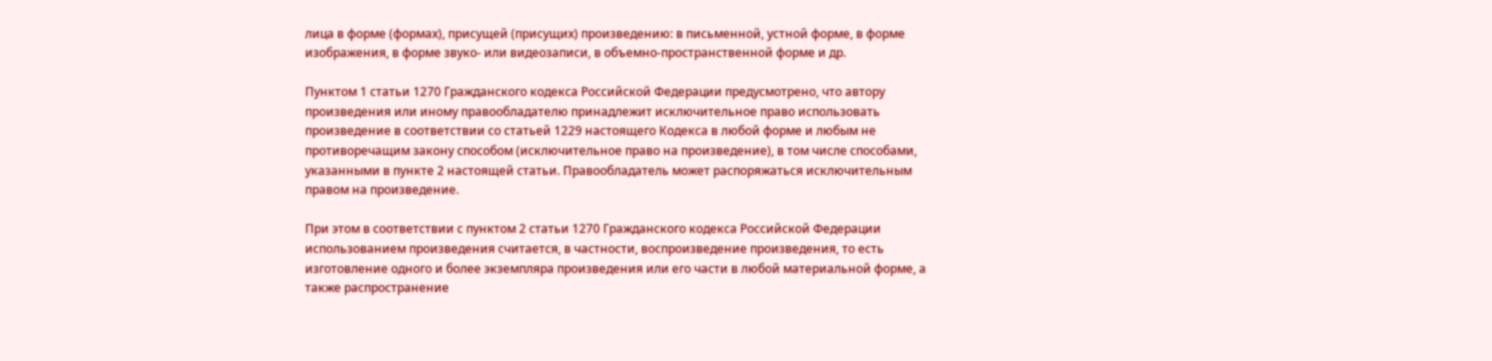лица в форме (формах), присущей (присущих) произведению: в письменной, устной форме, в форме изображения, в форме звуко- или видеозаписи, в объемно-пространственной форме и др.

Пунктом 1 статьи 1270 Гражданского кодекса Российской Федерации предусмотрено, что автору произведения или иному правообладателю принадлежит исключительное право использовать произведение в соответствии со статьей 1229 настоящего Кодекса в любой форме и любым не противоречащим закону способом (исключительное право на произведение), в том числе способами, указанными в пункте 2 настоящей статьи. Правообладатель может распоряжаться исключительным правом на произведение.

При этом в соответствии с пунктом 2 статьи 1270 Гражданского кодекса Российской Федерации использованием произведения считается, в частности, воспроизведение произведения, то есть изготовление одного и более экземпляра произведения или его части в любой материальной форме, а также распространение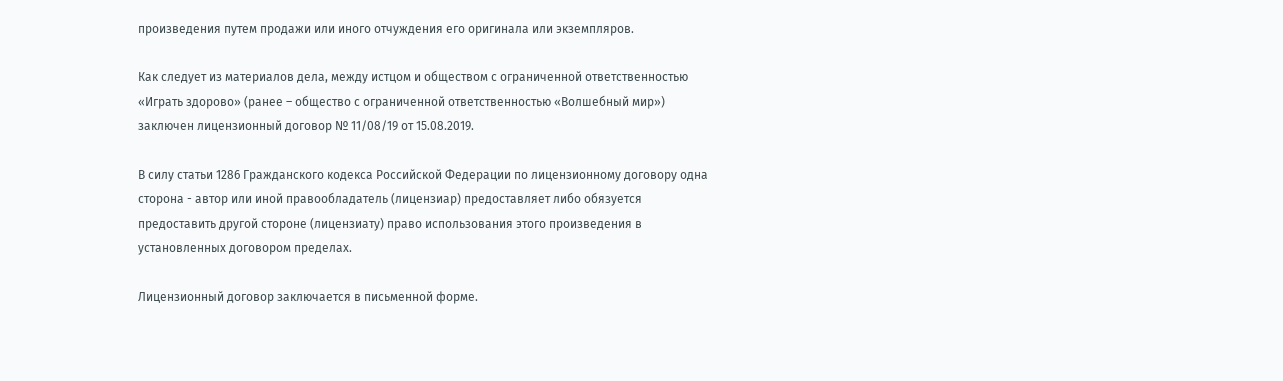произведения путем продажи или иного отчуждения его оригинала или экземпляров.

Как следует из материалов дела, между истцом и обществом с ограниченной ответственностью «Играть здорово» (ранее – общество с ограниченной ответственностью «Волшебный мир») заключен лицензионный договор № 11/08/19 от 15.08.2019.

В силу статьи 1286 Гражданского кодекса Российской Федерации по лицензионному договору одна сторона - автор или иной правообладатель (лицензиар) предоставляет либо обязуется предоставить другой стороне (лицензиату) право использования этого произведения в установленных договором пределах.

Лицензионный договор заключается в письменной форме.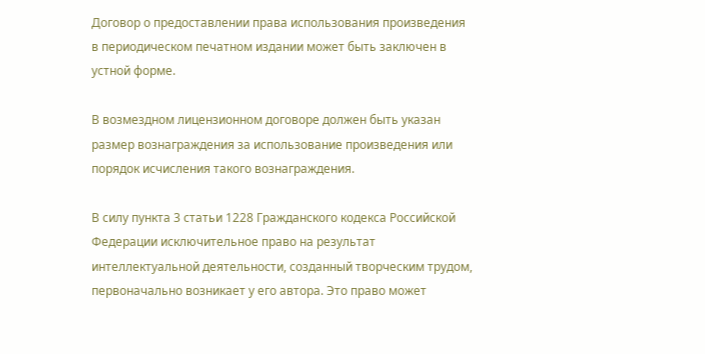Договор о предоставлении права использования произведения в периодическом печатном издании может быть заключен в устной форме.

В возмездном лицензионном договоре должен быть указан размер вознаграждения за использование произведения или порядок исчисления такого вознаграждения.

В силу пункта 3 статьи 1228 Гражданского кодекса Российской Федерации исключительное право на результат интеллектуальной деятельности, созданный творческим трудом, первоначально возникает у его автора. Это право может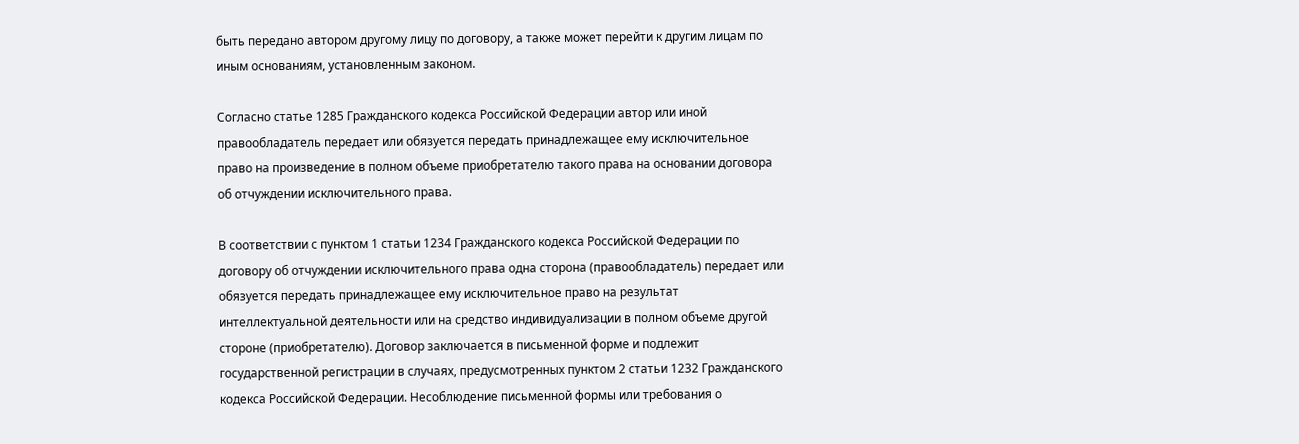быть передано автором другому лицу по договору, а также может перейти к другим лицам по иным основаниям, установленным законом.

Согласно статье 1285 Гражданского кодекса Российской Федерации автор или иной правообладатель передает или обязуется передать принадлежащее ему исключительное право на произведение в полном объеме приобретателю такого права на основании договора об отчуждении исключительного права.

В соответствии с пунктом 1 статьи 1234 Гражданского кодекса Российской Федерации по договору об отчуждении исключительного права одна сторона (правообладатель) передает или обязуется передать принадлежащее ему исключительное право на результат интеллектуальной деятельности или на средство индивидуализации в полном объеме другой стороне (приобретателю). Договор заключается в письменной форме и подлежит государственной регистрации в случаях, предусмотренных пунктом 2 статьи 1232 Гражданского кодекса Российской Федерации. Несоблюдение письменной формы или требования о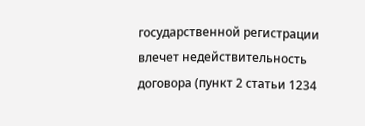государственной регистрации влечет недействительность договора (пункт 2 статьи 1234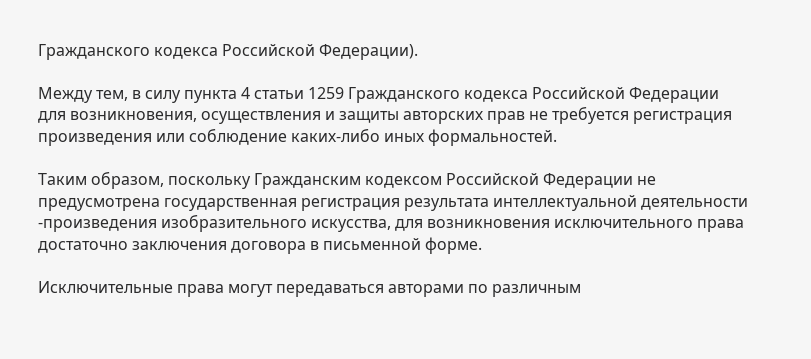Гражданского кодекса Российской Федерации).

Между тем, в силу пункта 4 статьи 1259 Гражданского кодекса Российской Федерации для возникновения, осуществления и защиты авторских прав не требуется регистрация произведения или соблюдение каких-либо иных формальностей.

Таким образом, поскольку Гражданским кодексом Российской Федерации не предусмотрена государственная регистрация результата интеллектуальной деятельности -произведения изобразительного искусства, для возникновения исключительного права достаточно заключения договора в письменной форме.

Исключительные права могут передаваться авторами по различным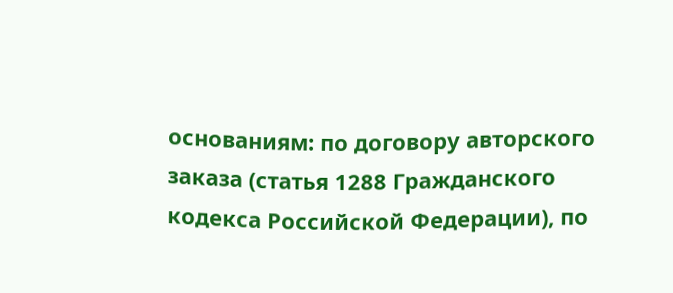основаниям: по договору авторского заказа (статья 1288 Гражданского кодекса Российской Федерации), по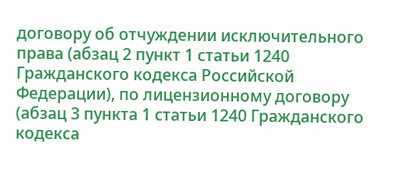договору об отчуждении исключительного права (абзац 2 пункт 1 статьи 1240 Гражданского кодекса Российской Федерации), по лицензионному договору (абзац 3 пункта 1 статьи 1240 Гражданского кодекса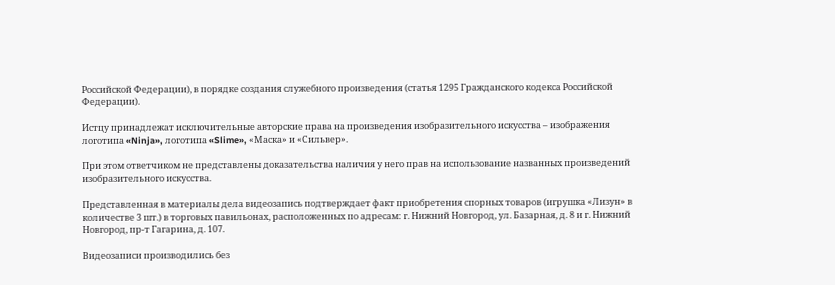Российской Федерации), в порядке создания служебного произведения (статья 1295 Гражданского кодекса Российской Федерации).

Истцу принадлежат исключительные авторские права на произведения изобразительного искусства – изображения логотипа «Ninja», логотипа «Slime», «Маска» и «Сильвер».

При этом ответчиком не представлены доказательства наличия у него прав на использование названных произведений изобразительного искусства.

Представленная в материалы дела видеозапись подтверждает факт приобретения спорных товаров (игрушка «Лизун» в количестве 3 шт.) в торговых павильонах, расположенных по адресам: г. Нижний Новгород, ул. Базарная, д. 8 и г. Нижний Новгород, пр-т Гагарина, д. 107.

Видеозаписи производились без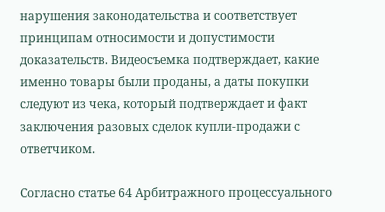нарушения законодательства и соответствует принципам относимости и допустимости доказательств. Видеосъемка подтверждает, какие именно товары были проданы, а даты покупки следуют из чека, который подтверждает и факт заключения разовых сделок купли-продажи с ответчиком.

Согласно статье 64 Арбитражного процессуального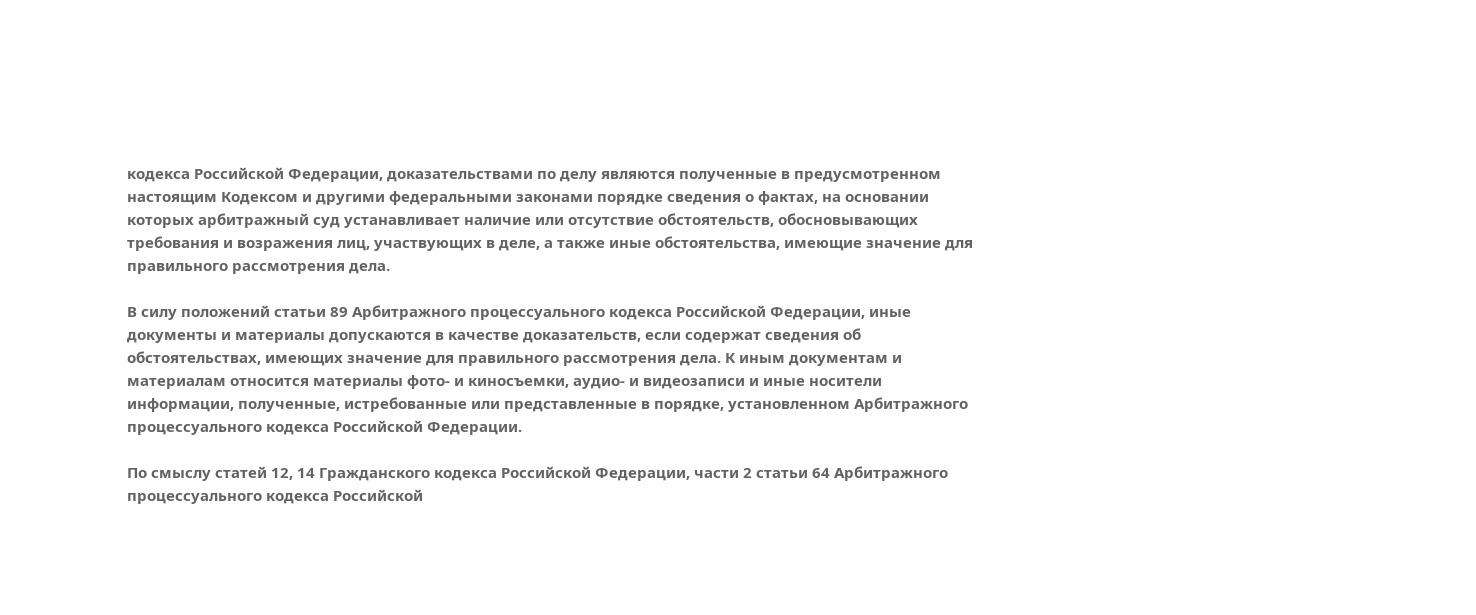кодекса Российской Федерации, доказательствами по делу являются полученные в предусмотренном настоящим Кодексом и другими федеральными законами порядке сведения о фактах, на основании которых арбитражный суд устанавливает наличие или отсутствие обстоятельств, обосновывающих требования и возражения лиц, участвующих в деле, а также иные обстоятельства, имеющие значение для правильного рассмотрения дела.

В силу положений статьи 89 Арбитражного процессуального кодекса Российской Федерации, иные документы и материалы допускаются в качестве доказательств, если содержат сведения об обстоятельствах, имеющих значение для правильного рассмотрения дела. К иным документам и материалам относится материалы фото- и киносъемки, аудио- и видеозаписи и иные носители информации, полученные, истребованные или представленные в порядке, установленном Арбитражного процессуального кодекса Российской Федерации.

По смыслу статей 12, 14 Гражданского кодекса Российской Федерации, части 2 статьи 64 Арбитражного процессуального кодекса Российской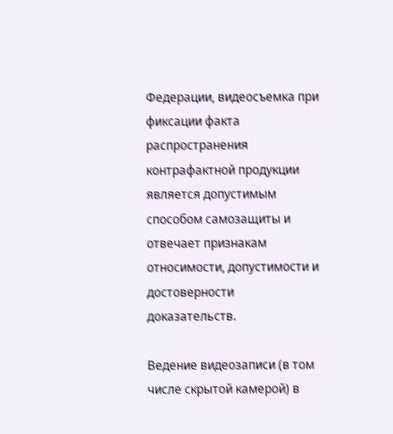Федерации, видеосъемка при фиксации факта распространения контрафактной продукции является допустимым способом самозащиты и отвечает признакам относимости, допустимости и достоверности доказательств.

Ведение видеозаписи (в том числе скрытой камерой) в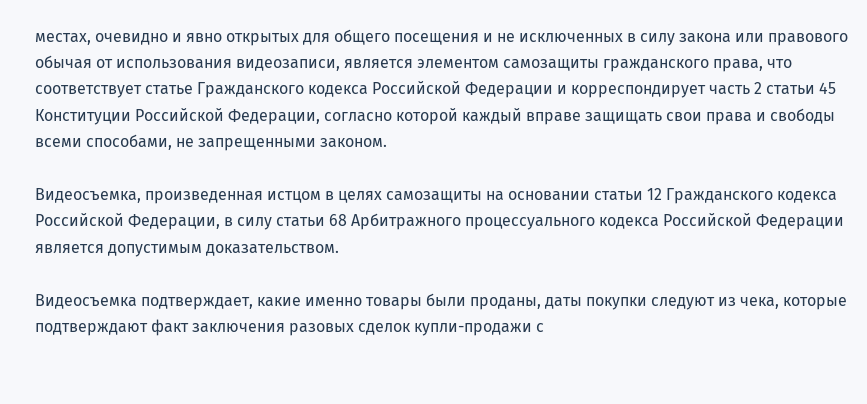местах, очевидно и явно открытых для общего посещения и не исключенных в силу закона или правового обычая от использования видеозаписи, является элементом самозащиты гражданского права, что соответствует статье Гражданского кодекса Российской Федерации и корреспондирует часть 2 статьи 45 Конституции Российской Федерации, согласно которой каждый вправе защищать свои права и свободы всеми способами, не запрещенными законом.

Видеосъемка, произведенная истцом в целях самозащиты на основании статьи 12 Гражданского кодекса Российской Федерации, в силу статьи 68 Арбитражного процессуального кодекса Российской Федерации является допустимым доказательством.

Видеосъемка подтверждает, какие именно товары были проданы, даты покупки следуют из чека, которые подтверждают факт заключения разовых сделок купли-продажи с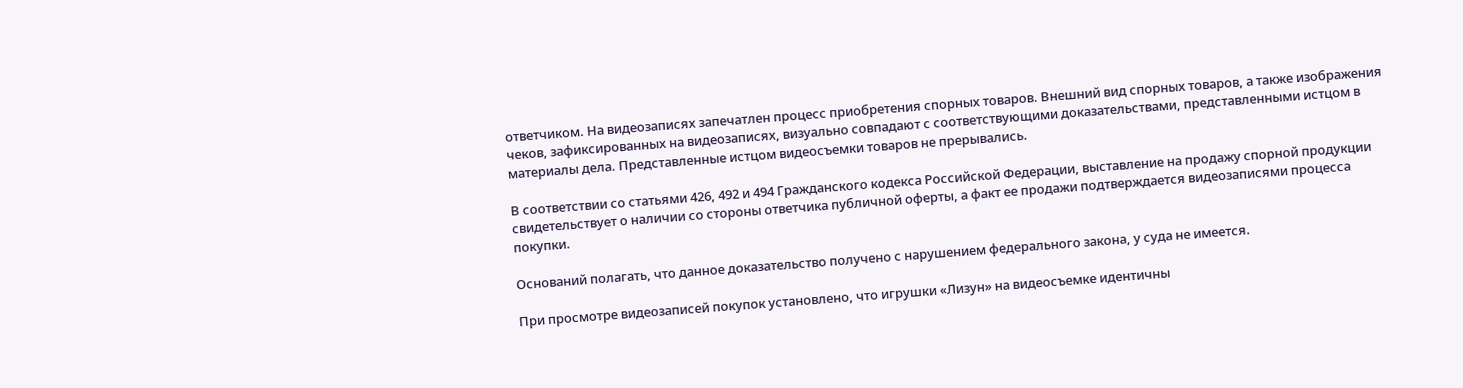ответчиком. На видеозаписях запечатлен процесс приобретения спорных товаров. Внешний вид спорных товаров, а также изображения чеков, зафиксированных на видеозаписях, визуально совпадают с соответствующими доказательствами, представленными истцом в материалы дела. Представленные истцом видеосъемки товаров не прерывались.

В соответствии со статьями 426, 492 и 494 Гражданского кодекса Российской Федерации, выставление на продажу спорной продукции свидетельствует о наличии со стороны ответчика публичной оферты, а факт ее продажи подтверждается видеозаписями процесса покупки.

Оснований полагать, что данное доказательство получено с нарушением федерального закона, у суда не имеется.

При просмотре видеозаписей покупок установлено, что игрушки «Лизун» на видеосъемке идентичны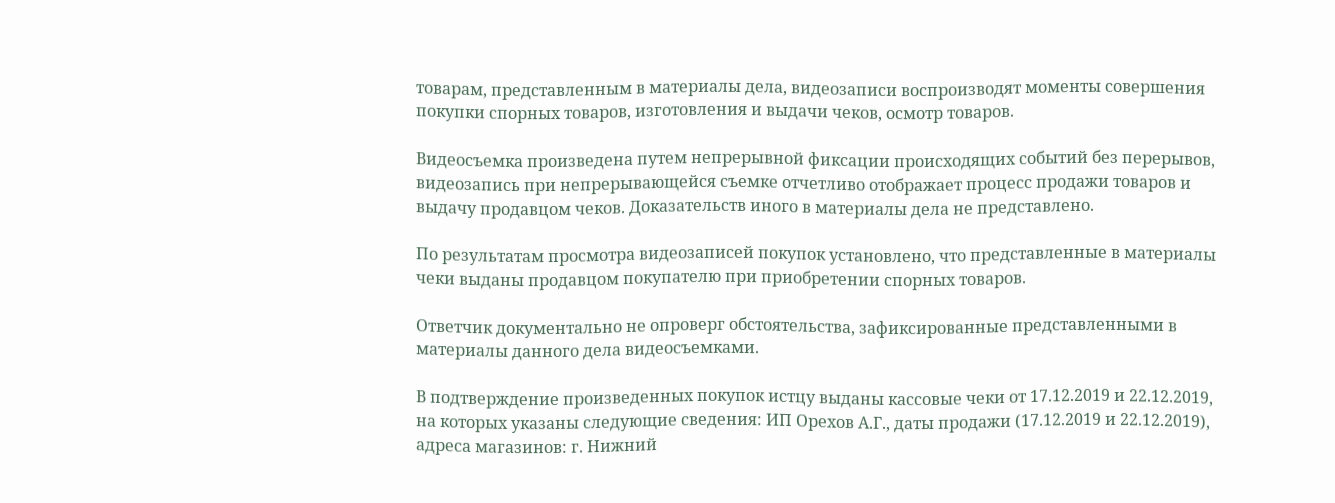товарам, представленным в материалы дела, видеозаписи воспроизводят моменты совершения покупки спорных товаров, изготовления и выдачи чеков, осмотр товаров.

Видеосъемка произведена путем непрерывной фиксации происходящих событий без перерывов, видеозапись при непрерывающейся съемке отчетливо отображает процесс продажи товаров и выдачу продавцом чеков. Доказательств иного в материалы дела не представлено.

По результатам просмотра видеозаписей покупок установлено, что представленные в материалы чеки выданы продавцом покупателю при приобретении спорных товаров.

Ответчик документально не опроверг обстоятельства, зафиксированные представленными в материалы данного дела видеосъемками.

В подтверждение произведенных покупок истцу выданы кассовые чеки от 17.12.2019 и 22.12.2019, на которых указаны следующие сведения: ИП Орехов А.Г., даты продажи (17.12.2019 и 22.12.2019), адреса магазинов: г. Нижний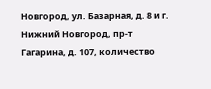Новгород, ул. Базарная, д. 8 и г. Нижний Новгород, пр-т Гагарина, д. 107, количество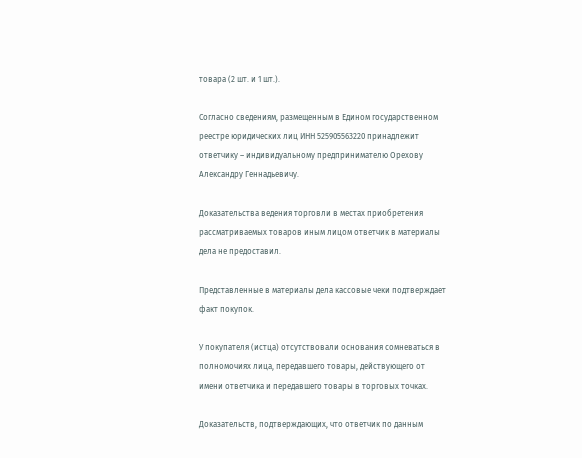товара (2 шт. и 1 шт.).

Согласно сведениям, размещенным в Едином государственном реестре юридических лиц ИНН 525905563220 принадлежит ответчику – индивидуальному предпринимателю Орехову Александру Геннадьевичу.

Доказательства ведения торговли в местах приобретения рассматриваемых товаров иным лицом ответчик в материалы дела не предоставил.

Представленные в материалы дела кассовые чеки подтверждает факт покупок.

У покупателя (истца) отсутствовали основания сомневаться в полномочиях лица, передавшего товары, действующего от имени ответчика и передавшего товары в торговых точках.

Доказательств, подтверждающих, что ответчик по данным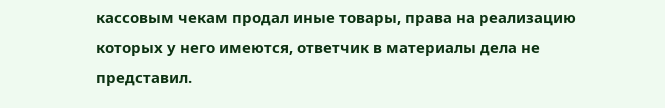кассовым чекам продал иные товары, права на реализацию которых у него имеются, ответчик в материалы дела не представил.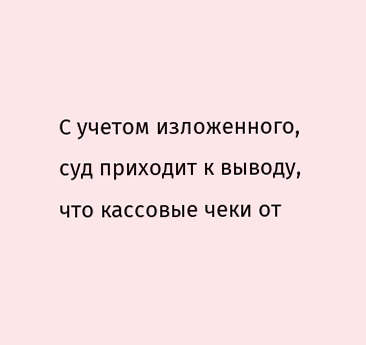С учетом изложенного, суд приходит к выводу, что кассовые чеки от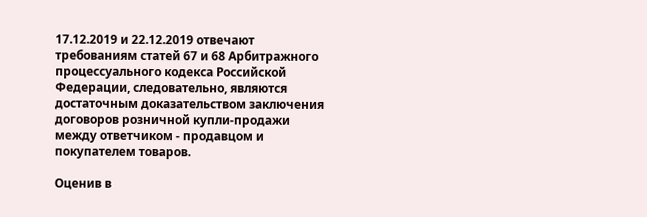17.12.2019 и 22.12.2019 отвечают требованиям статей 67 и 68 Арбитражного процессуального кодекса Российской Федерации, следовательно, являются достаточным доказательством заключения договоров розничной купли-продажи между ответчиком - продавцом и покупателем товаров.

Оценив в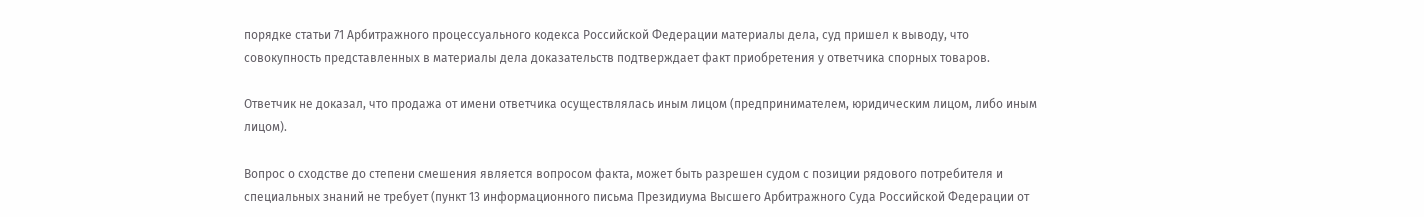порядке статьи 71 Арбитражного процессуального кодекса Российской Федерации материалы дела, суд пришел к выводу, что совокупность представленных в материалы дела доказательств подтверждает факт приобретения у ответчика спорных товаров.

Ответчик не доказал, что продажа от имени ответчика осуществлялась иным лицом (предпринимателем, юридическим лицом, либо иным лицом).

Вопрос о сходстве до степени смешения является вопросом факта, может быть разрешен судом с позиции рядового потребителя и специальных знаний не требует (пункт 13 информационного письма Президиума Высшего Арбитражного Суда Российской Федерации от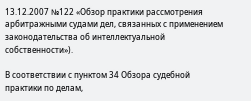13.12.2007 №122 «Обзор практики рассмотрения арбитражными судами дел, связанных с применением законодательства об интеллектуальной собственности»).

В соответствии с пунктом 34 Обзора судебной практики по делам,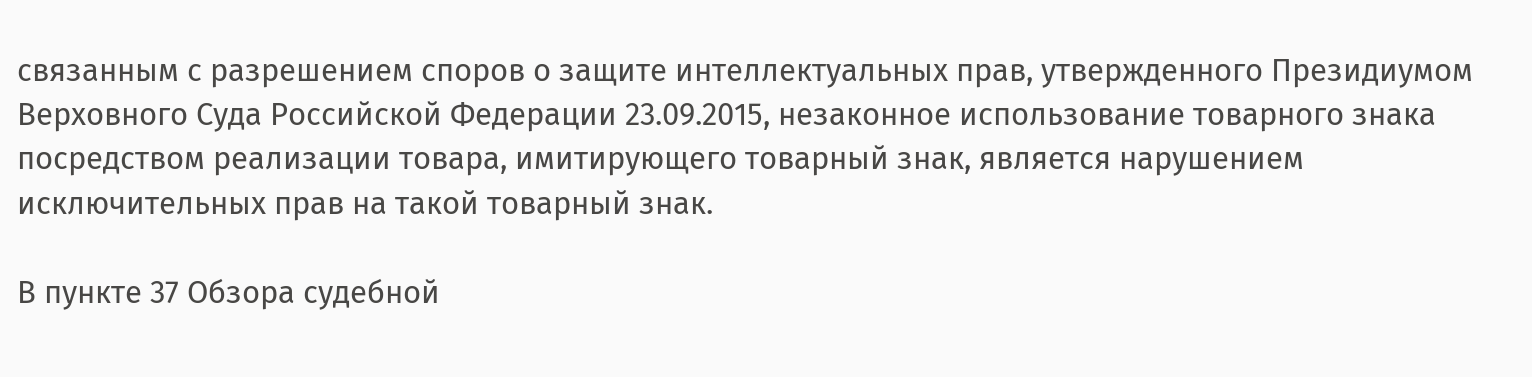связанным с разрешением споров о защите интеллектуальных прав, утвержденного Президиумом Верховного Суда Российской Федерации 23.09.2015, незаконное использование товарного знака посредством реализации товара, имитирующего товарный знак, является нарушением исключительных прав на такой товарный знак.

В пункте 37 Обзора судебной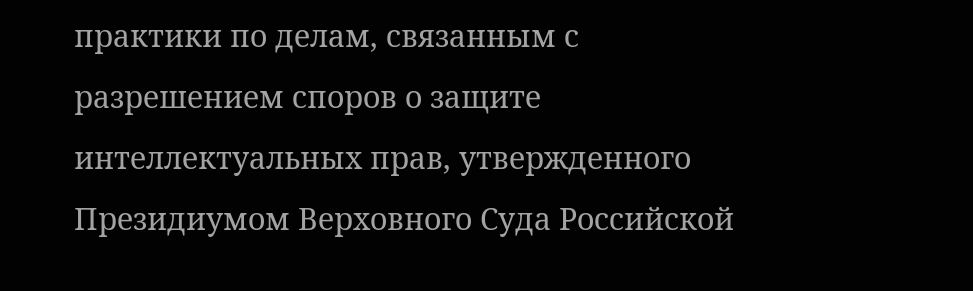практики по делам, связанным с разрешением споров о защите интеллектуальных прав, утвержденного Президиумом Верховного Суда Российской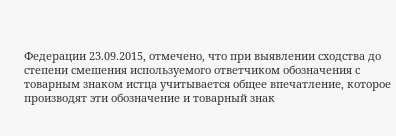Федерации 23.09.2015, отмечено, что при выявлении сходства до степени смешения используемого ответчиком обозначения с товарным знаком истца учитывается общее впечатление, которое производят эти обозначение и товарный знак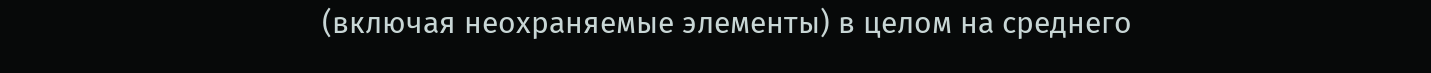(включая неохраняемые элементы) в целом на среднего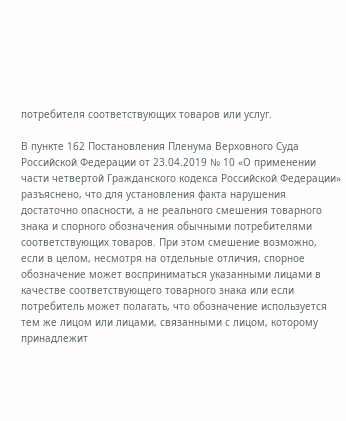потребителя соответствующих товаров или услуг.

В пункте 162 Постановления Пленума Верховного Суда Российской Федерации от 23.04.2019 № 10 «О применении части четвертой Гражданского кодекса Российской Федерации» разъяснено, что для установления факта нарушения достаточно опасности, а не реального смешения товарного знака и спорного обозначения обычными потребителями соответствующих товаров. При этом смешение возможно, если в целом, несмотря на отдельные отличия, спорное обозначение может восприниматься указанными лицами в качестве соответствующего товарного знака или если потребитель может полагать, что обозначение используется тем же лицом или лицами, связанными с лицом, которому принадлежит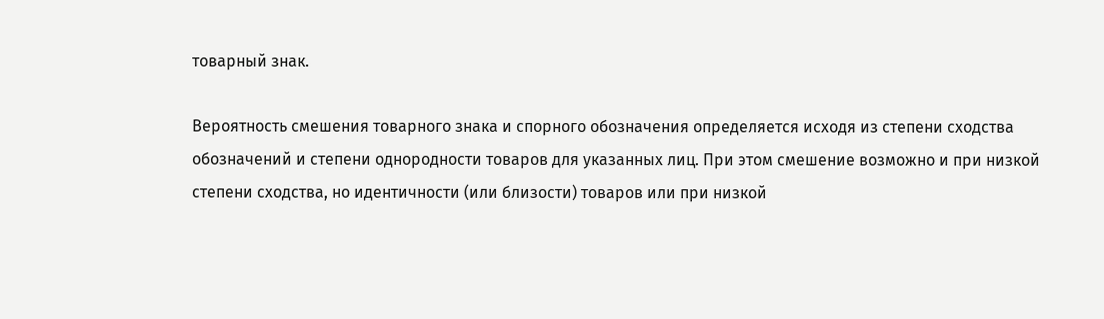товарный знак.

Вероятность смешения товарного знака и спорного обозначения определяется исходя из степени сходства обозначений и степени однородности товаров для указанных лиц. При этом смешение возможно и при низкой степени сходства, но идентичности (или близости) товаров или при низкой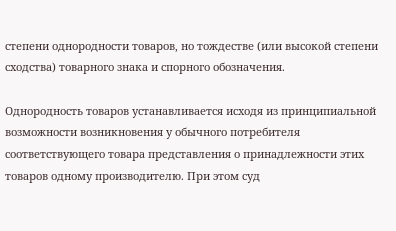степени однородности товаров, но тождестве (или высокой степени сходства) товарного знака и спорного обозначения.

Однородность товаров устанавливается исходя из принципиальной возможности возникновения у обычного потребителя соответствующего товара представления о принадлежности этих товаров одному производителю. При этом суд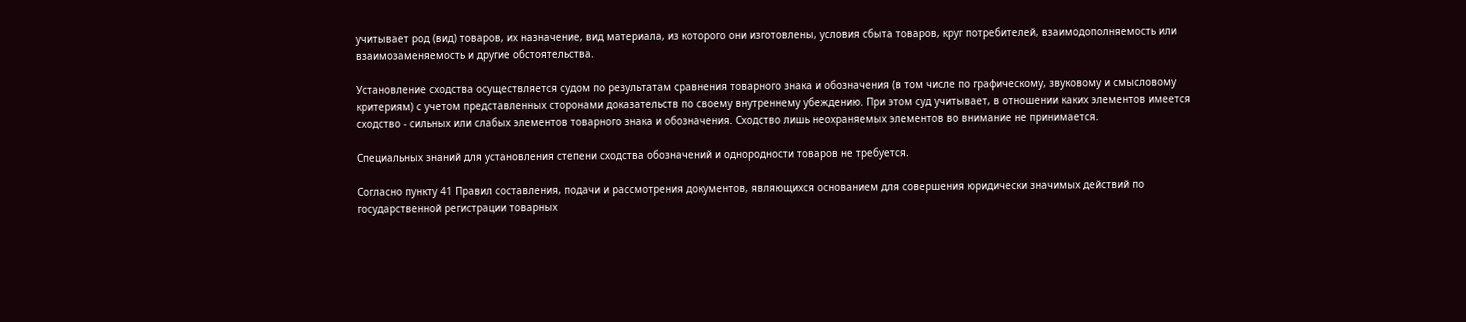учитывает род (вид) товаров, их назначение, вид материала, из которого они изготовлены, условия сбыта товаров, круг потребителей, взаимодополняемость или взаимозаменяемость и другие обстоятельства.

Установление сходства осуществляется судом по результатам сравнения товарного знака и обозначения (в том числе по графическому, звуковому и смысловому критериям) с учетом представленных сторонами доказательств по своему внутреннему убеждению. При этом суд учитывает, в отношении каких элементов имеется сходство - сильных или слабых элементов товарного знака и обозначения. Сходство лишь неохраняемых элементов во внимание не принимается.

Специальных знаний для установления степени сходства обозначений и однородности товаров не требуется.

Согласно пункту 41 Правил составления, подачи и рассмотрения документов, являющихся основанием для совершения юридически значимых действий по государственной регистрации товарных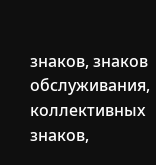знаков, знаков обслуживания, коллективных знаков,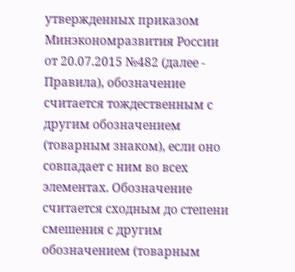утвержденных приказом Минэкономразвития России от 20.07.2015 №482 (далее - Правила), обозначение считается тождественным с другим обозначением (товарным знаком), если оно совпадает с ним во всех элементах. Обозначение считается сходным до степени смешения с другим обозначением (товарным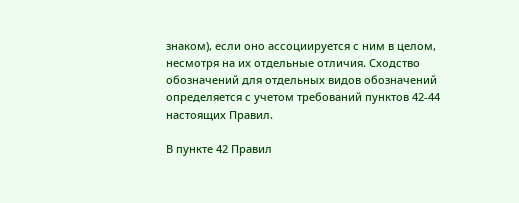знаком), если оно ассоциируется с ним в целом, несмотря на их отдельные отличия. Сходство обозначений для отдельных видов обозначений определяется с учетом требований пунктов 42-44 настоящих Правил.

В пункте 42 Правил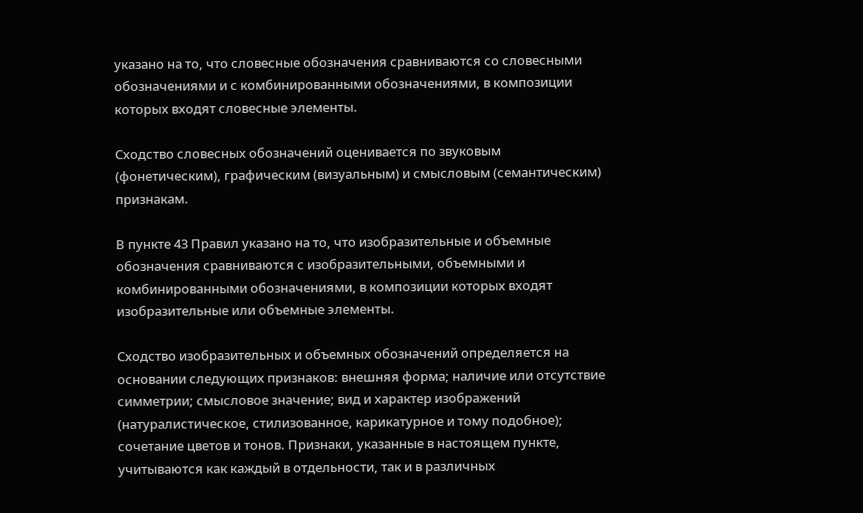указано на то, что словесные обозначения сравниваются со словесными обозначениями и с комбинированными обозначениями, в композиции которых входят словесные элементы.

Сходство словесных обозначений оценивается по звуковым (фонетическим), графическим (визуальным) и смысловым (семантическим) признакам.

В пункте 43 Правил указано на то, что изобразительные и объемные обозначения сравниваются с изобразительными, объемными и комбинированными обозначениями, в композиции которых входят изобразительные или объемные элементы.

Сходство изобразительных и объемных обозначений определяется на основании следующих признаков: внешняя форма; наличие или отсутствие симметрии; смысловое значение; вид и характер изображений (натуралистическое, стилизованное, карикатурное и тому подобное); сочетание цветов и тонов. Признаки, указанные в настоящем пункте, учитываются как каждый в отдельности, так и в различных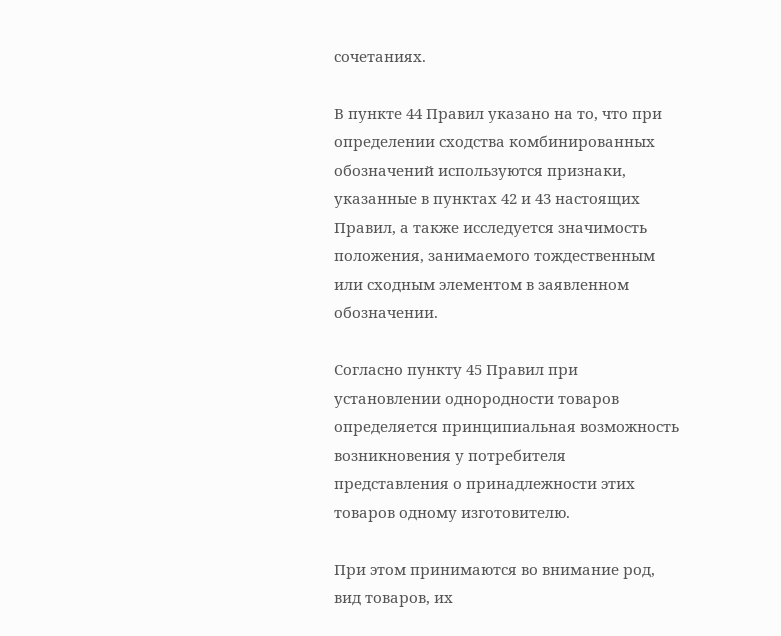сочетаниях.

В пункте 44 Правил указано на то, что при определении сходства комбинированных обозначений используются признаки, указанные в пунктах 42 и 43 настоящих Правил, а также исследуется значимость положения, занимаемого тождественным или сходным элементом в заявленном обозначении.

Согласно пункту 45 Правил при установлении однородности товаров определяется принципиальная возможность возникновения у потребителя представления о принадлежности этих товаров одному изготовителю.

При этом принимаются во внимание род, вид товаров, их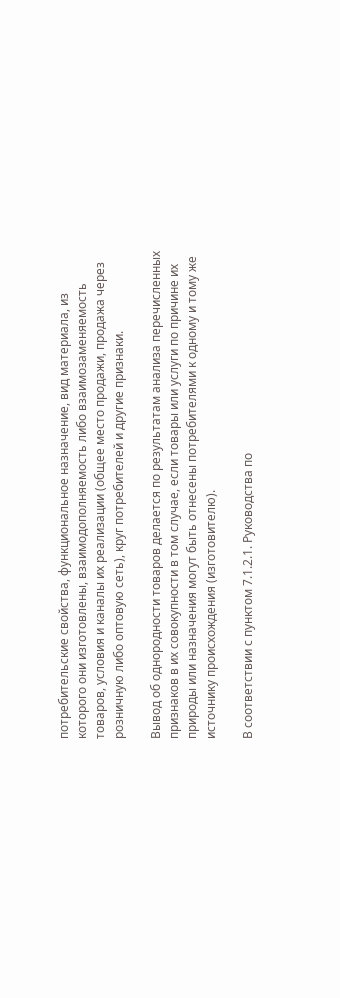потребительские свойства, функциональное назначение, вид материала, из которого они изготовлены, взаимодополняемость либо взаимозаменяемость товаров, условия и каналы их реализации (общее место продажи, продажа через розничную либо оптовую сеть), круг потребителей и другие признаки.

Вывод об однородности товаров делается по результатам анализа перечисленных признаков в их совокупности в том случае, если товары или услуги по причине их природы или назначения могут быть отнесены потребителями к одному и тому же источнику происхождения (изготовителю).

В соответствии с пунктом 7.1.2.1. Руководства по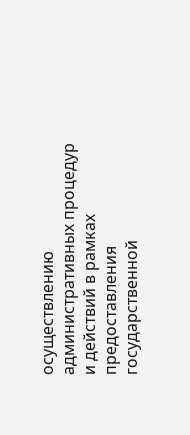осуществлению административных процедур и действий в рамках предоставления государственной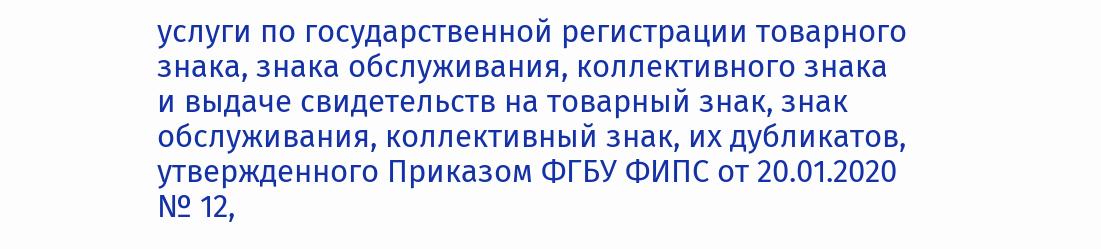услуги по государственной регистрации товарного знака, знака обслуживания, коллективного знака и выдаче свидетельств на товарный знак, знак обслуживания, коллективный знак, их дубликатов, утвержденного Приказом ФГБУ ФИПС от 20.01.2020 № 12,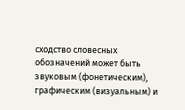сходство словесных обозначений может быть звуковым (фонетическим), графическим (визуальным) и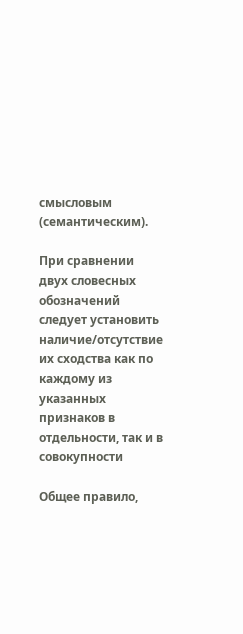смысловым (семантическим).

При сравнении двух словесных обозначений следует установить наличие/отсутствие их сходства как по каждому из указанных признаков в отдельности, так и в совокупности

Общее правило,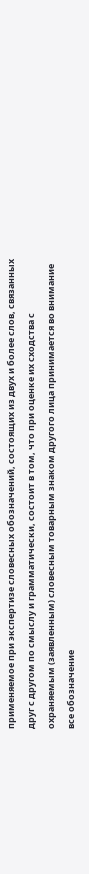применяемое при экспертизе словесных обозначений, состоящих из двух и более слов, связанных друг с другом по смыслу и грамматически, состоит в том, что при оценке их сходства с охраняемым (заявленным) словесным товарным знаком другого лица принимается во внимание все обозначение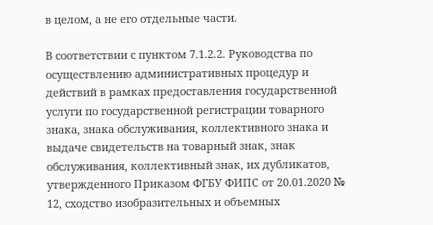в целом, а не его отдельные части.

В соответствии с пунктом 7.1.2.2. Руководства по осуществлению административных процедур и действий в рамках предоставления государственной услуги по государственной регистрации товарного знака, знака обслуживания, коллективного знака и выдаче свидетельств на товарный знак, знак обслуживания, коллективный знак, их дубликатов, утвержденного Приказом ФГБУ ФИПС от 20.01.2020 № 12, сходство изобразительных и объемных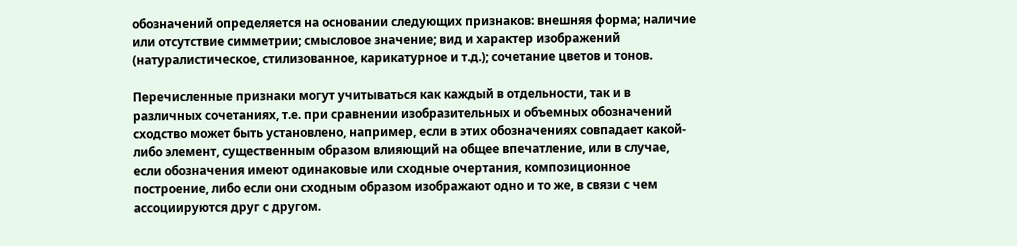обозначений определяется на основании следующих признаков: внешняя форма; наличие или отсутствие симметрии; смысловое значение; вид и характер изображений (натуралистическое, стилизованное, карикатурное и т.д.); сочетание цветов и тонов.

Перечисленные признаки могут учитываться как каждый в отдельности, так и в различных сочетаниях, т.е. при сравнении изобразительных и объемных обозначений сходство может быть установлено, например, если в этих обозначениях совпадает какой-либо элемент, существенным образом влияющий на общее впечатление, или в случае, если обозначения имеют одинаковые или сходные очертания, композиционное построение, либо если они сходным образом изображают одно и то же, в связи с чем ассоциируются друг с другом.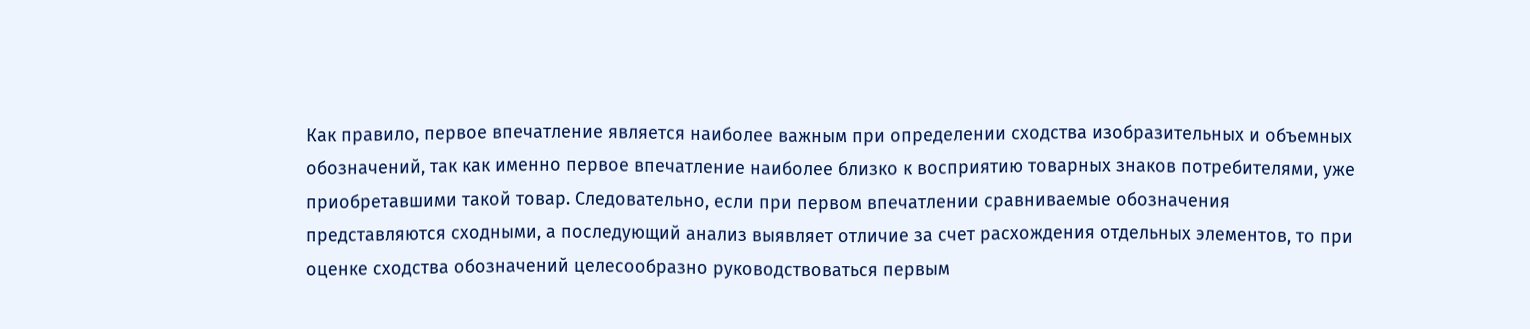Как правило, первое впечатление является наиболее важным при определении сходства изобразительных и объемных обозначений, так как именно первое впечатление наиболее близко к восприятию товарных знаков потребителями, уже приобретавшими такой товар. Следовательно, если при первом впечатлении сравниваемые обозначения представляются сходными, а последующий анализ выявляет отличие за счет расхождения отдельных элементов, то при оценке сходства обозначений целесообразно руководствоваться первым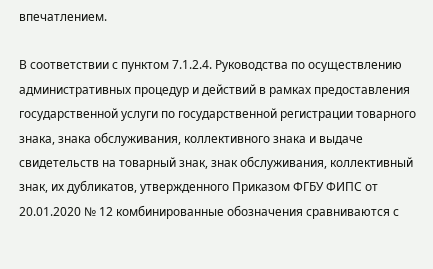впечатлением.

В соответствии с пунктом 7.1.2.4. Руководства по осуществлению административных процедур и действий в рамках предоставления государственной услуги по государственной регистрации товарного знака, знака обслуживания, коллективного знака и выдаче свидетельств на товарный знак, знак обслуживания, коллективный знак, их дубликатов, утвержденного Приказом ФГБУ ФИПС от 20.01.2020 № 12 комбинированные обозначения сравниваются с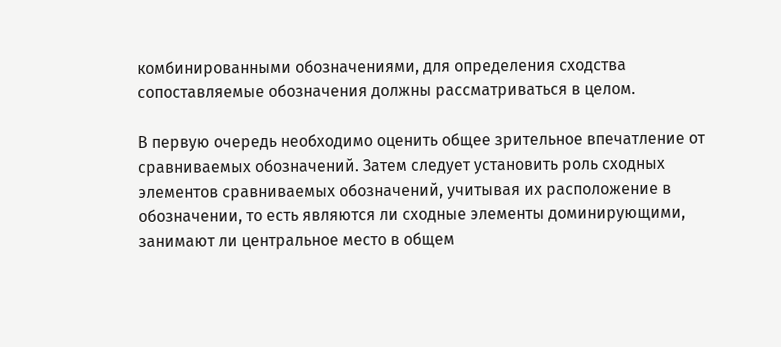комбинированными обозначениями, для определения сходства сопоставляемые обозначения должны рассматриваться в целом.

В первую очередь необходимо оценить общее зрительное впечатление от сравниваемых обозначений. Затем следует установить роль сходных элементов сравниваемых обозначений, учитывая их расположение в обозначении, то есть являются ли сходные элементы доминирующими, занимают ли центральное место в общем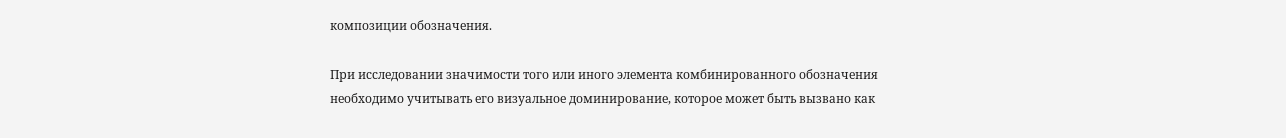композиции обозначения.

При исследовании значимости того или иного элемента комбинированного обозначения необходимо учитывать его визуальное доминирование, которое может быть вызвано как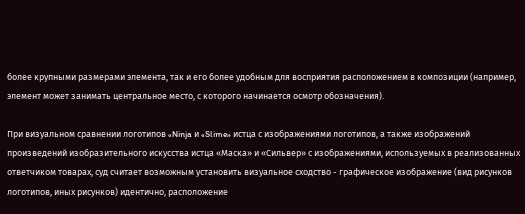более крупными размерами элемента, так и его более удобным для восприятия расположением в композиции (например, элемент может занимать центральное место, с которого начинается осмотр обозначения).

При визуальном сравнении логотипов «Ninja и «Slime» истца с изображениями логотипов, а также изображений произведений изобразительного искусства истца «Маска» и «Сильвер» с изображениями, используемых в реализованных ответчиком товарах, суд считает возможным установить визуальное сходство - графическое изображение (вид рисунков логотипов, иных рисунков) идентично, расположение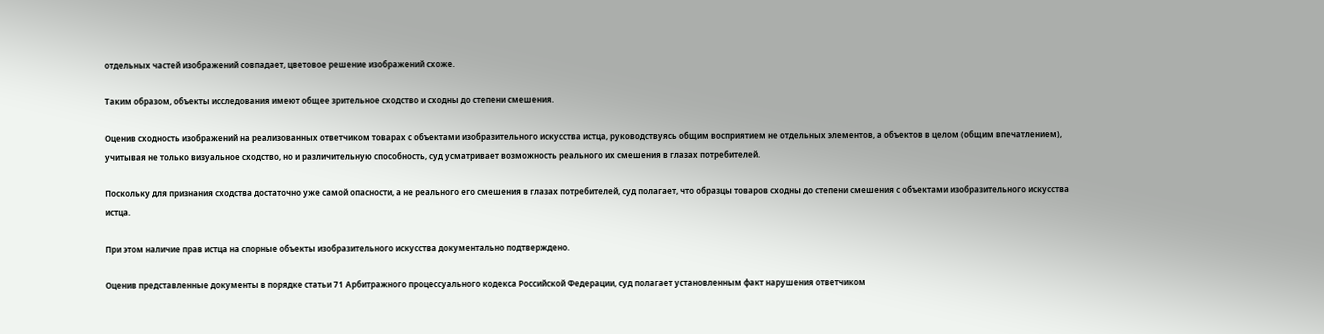отдельных частей изображений совпадает, цветовое решение изображений схоже.

Таким образом, объекты исследования имеют общее зрительное сходство и сходны до степени смешения.

Оценив сходность изображений на реализованных ответчиком товарах с объектами изобразительного искусства истца, руководствуясь общим восприятием не отдельных элементов, а объектов в целом (общим впечатлением), учитывая не только визуальное сходство, но и различительную способность, суд усматривает возможность реального их смешения в глазах потребителей.

Поскольку для признания сходства достаточно уже самой опасности, а не реального его смешения в глазах потребителей, суд полагает, что образцы товаров сходны до степени смешения с объектами изобразительного искусства истца.

При этом наличие прав истца на спорные объекты изобразительного искусства документально подтверждено.

Оценив представленные документы в порядке статьи 71 Арбитражного процессуального кодекса Российской Федерации, суд полагает установленным факт нарушения ответчиком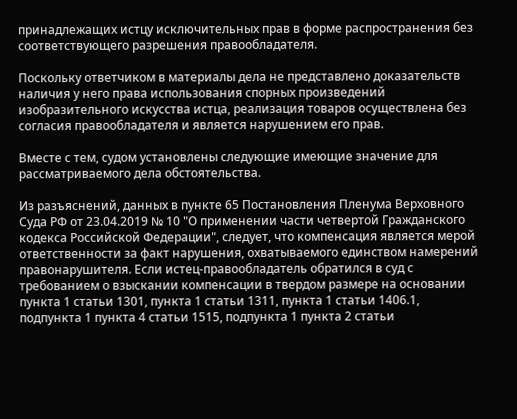принадлежащих истцу исключительных прав в форме распространения без соответствующего разрешения правообладателя.

Поскольку ответчиком в материалы дела не представлено доказательств наличия у него права использования спорных произведений изобразительного искусства истца, реализация товаров осуществлена без согласия правообладателя и является нарушением его прав.

Вместе с тем, судом установлены следующие имеющие значение для рассматриваемого дела обстоятельства.

Из разъяснений, данных в пункте 65 Постановления Пленума Верховного Суда РФ от 23.04.2019 № 10 "О применении части четвертой Гражданского кодекса Российской Федерации", следует, что компенсация является мерой ответственности за факт нарушения, охватываемого единством намерений правонарушителя. Если истец-правообладатель обратился в суд с требованием о взыскании компенсации в твердом размере на основании пункта 1 статьи 1301, пункта 1 статьи 1311, пункта 1 статьи 1406.1, подпункта 1 пункта 4 статьи 1515, подпункта 1 пункта 2 статьи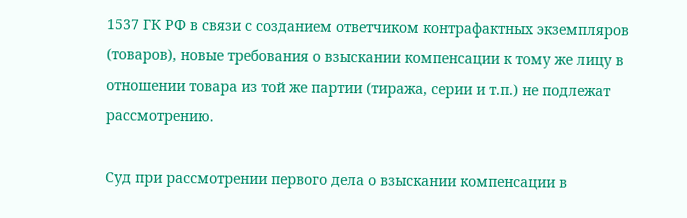1537 ГК РФ в связи с созданием ответчиком контрафактных экземпляров (товаров), новые требования о взыскании компенсации к тому же лицу в отношении товара из той же партии (тиража, серии и т.п.) не подлежат рассмотрению.

Суд при рассмотрении первого дела о взыскании компенсации в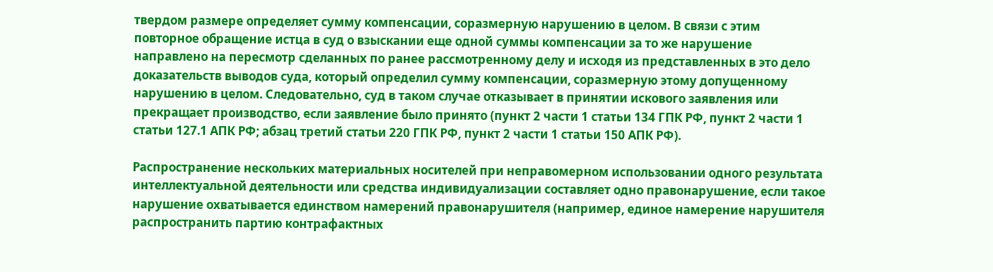твердом размере определяет сумму компенсации, соразмерную нарушению в целом. В связи с этим повторное обращение истца в суд о взыскании еще одной суммы компенсации за то же нарушение направлено на пересмотр сделанных по ранее рассмотренному делу и исходя из представленных в это дело доказательств выводов суда, который определил сумму компенсации, соразмерную этому допущенному нарушению в целом. Следовательно, суд в таком случае отказывает в принятии искового заявления или прекращает производство, если заявление было принято (пункт 2 части 1 статьи 134 ГПК РФ, пункт 2 части 1 статьи 127.1 АПК РФ; абзац третий статьи 220 ГПК РФ, пункт 2 части 1 статьи 150 АПК РФ).

Распространение нескольких материальных носителей при неправомерном использовании одного результата интеллектуальной деятельности или средства индивидуализации составляет одно правонарушение, если такое нарушение охватывается единством намерений правонарушителя (например, единое намерение нарушителя распространить партию контрафактных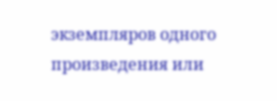экземпляров одного произведения или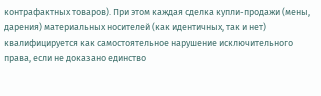контрафактных товаров). При этом каждая сделка купли-продажи (мены, дарения) материальных носителей (как идентичных, так и нет) квалифицируется как самостоятельное нарушение исключительного права, если не доказано единство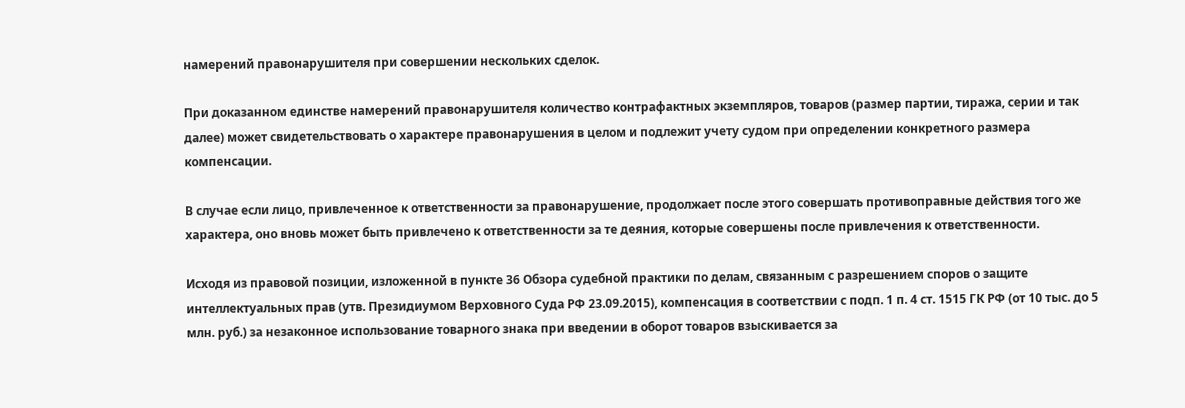намерений правонарушителя при совершении нескольких сделок.

При доказанном единстве намерений правонарушителя количество контрафактных экземпляров, товаров (размер партии, тиража, серии и так далее) может свидетельствовать о характере правонарушения в целом и подлежит учету судом при определении конкретного размера компенсации.

В случае если лицо, привлеченное к ответственности за правонарушение, продолжает после этого совершать противоправные действия того же характера, оно вновь может быть привлечено к ответственности за те деяния, которые совершены после привлечения к ответственности.

Исходя из правовой позиции, изложенной в пункте 36 Обзора судебной практики по делам, связанным с разрешением споров о защите интеллектуальных прав (утв. Президиумом Верховного Суда РФ 23.09.2015), компенсация в соответствии с подп. 1 п. 4 ст. 1515 ГК РФ (от 10 тыс. до 5 млн. руб.) за незаконное использование товарного знака при введении в оборот товаров взыскивается за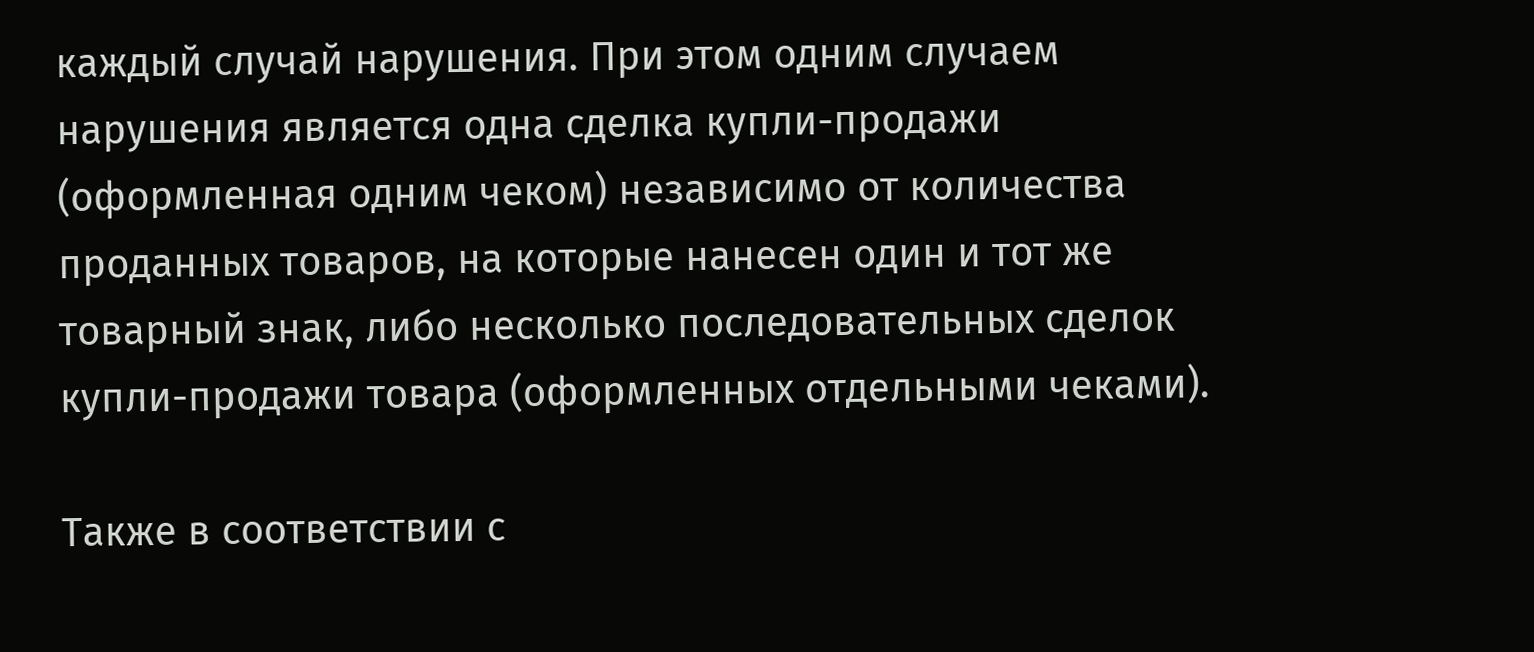каждый случай нарушения. При этом одним случаем нарушения является одна сделка купли-продажи (оформленная одним чеком) независимо от количества проданных товаров, на которые нанесен один и тот же товарный знак, либо несколько последовательных сделок купли-продажи товара (оформленных отдельными чеками).

Также в соответствии с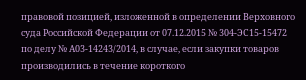правовой позицией, изложенной в определении Верховного суда Российской Федерации от 07.12.2015 № 304-ЭС15-15472 по делу № А03-14243/2014, в случае, если закупки товаров производились в течение короткого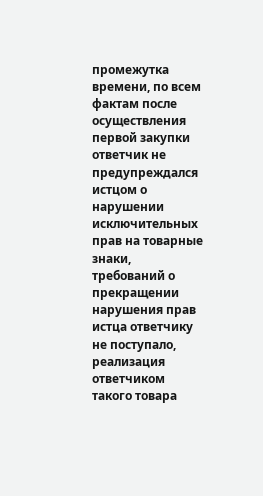промежутка времени, по всем фактам после осуществления первой закупки ответчик не предупреждался истцом о нарушении исключительных прав на товарные знаки, требований о прекращении нарушения прав истца ответчику не поступало, реализация ответчиком такого товара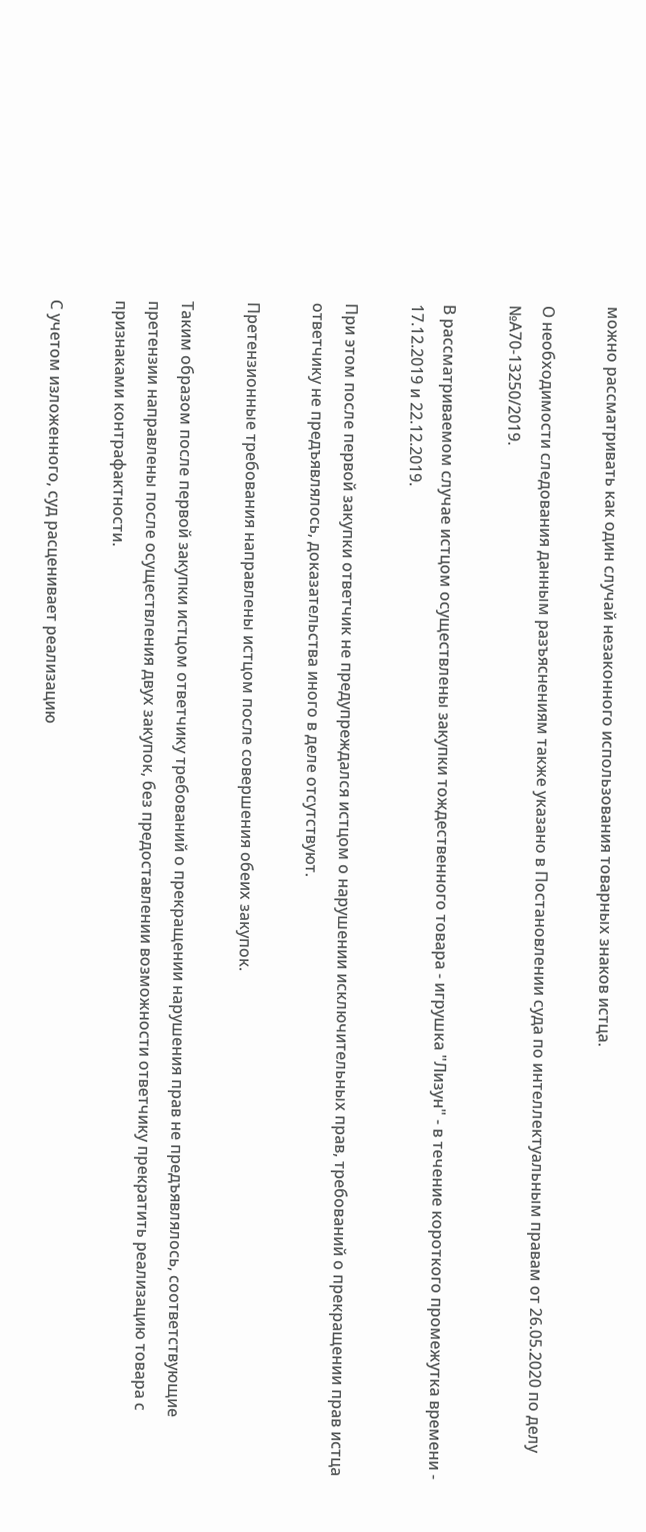можно рассматривать как один случай незаконного использования товарных знаков истца.

О необходимости следования данным разъяснениям также указано в Постановлении суда по интеллектуальным правам от 26.05.2020 по делу №А70-13250/2019.

В рассматриваемом случае истцом осуществлены закупки тождественного товара - игрушка "Лизун" - в течение короткого промежутка времени - 17.12.2019 и 22.12.2019.

При этом после первой закупки ответчик не предупреждался истцом о нарушении исключительных прав, требований о прекращении прав истца ответчику не предъявлялось, доказательства иного в деле отсутствуют.

Претензионные требования направлены истцом после совершения обеих закупок.

Таким образом после первой закупки истцом ответчику требований о прекращении нарушения прав не предъявлялось, соответствующие претензии направлены после осуществления двух закупок, без предоставлении возможности ответчику прекратить реализацию товара с признаками контрафактности.

С учетом изложенного, суд расценивает реализацию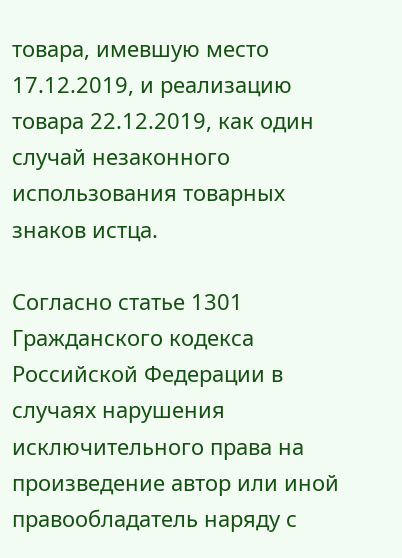товара, имевшую место 17.12.2019, и реализацию товара 22.12.2019, как один случай незаконного использования товарных знаков истца.

Согласно статье 1301 Гражданского кодекса Российской Федерации в случаях нарушения исключительного права на произведение автор или иной правообладатель наряду с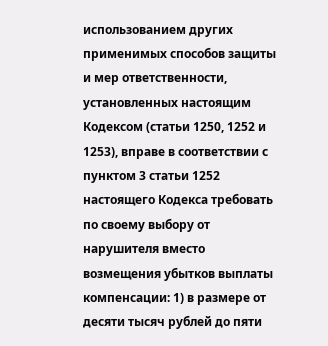использованием других применимых способов защиты и мер ответственности, установленных настоящим Кодексом (статьи 1250, 1252 и 1253), вправе в соответствии с пунктом 3 статьи 1252 настоящего Кодекса требовать по своему выбору от нарушителя вместо возмещения убытков выплаты компенсации: 1) в размере от десяти тысяч рублей до пяти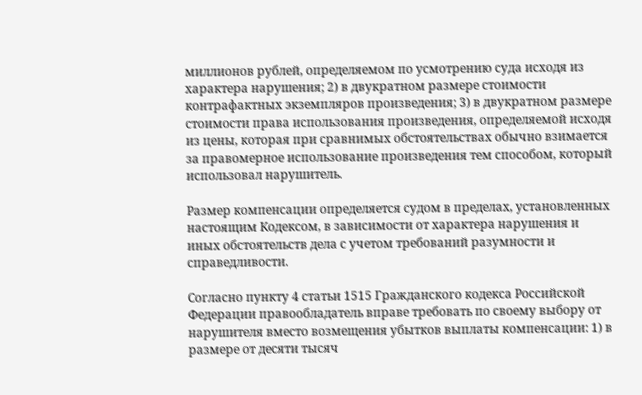миллионов рублей, определяемом по усмотрению суда исходя из характера нарушения; 2) в двукратном размере стоимости контрафактных экземпляров произведения; 3) в двукратном размере стоимости права использования произведения, определяемой исходя из цены, которая при сравнимых обстоятельствах обычно взимается за правомерное использование произведения тем способом, который использовал нарушитель.

Размер компенсации определяется судом в пределах, установленных настоящим Кодексом, в зависимости от характера нарушения и иных обстоятельств дела с учетом требований разумности и справедливости.

Согласно пункту 4 статьи 1515 Гражданского кодекса Российской Федерации правообладатель вправе требовать по своему выбору от нарушителя вместо возмещения убытков выплаты компенсации: 1) в размере от десяти тысяч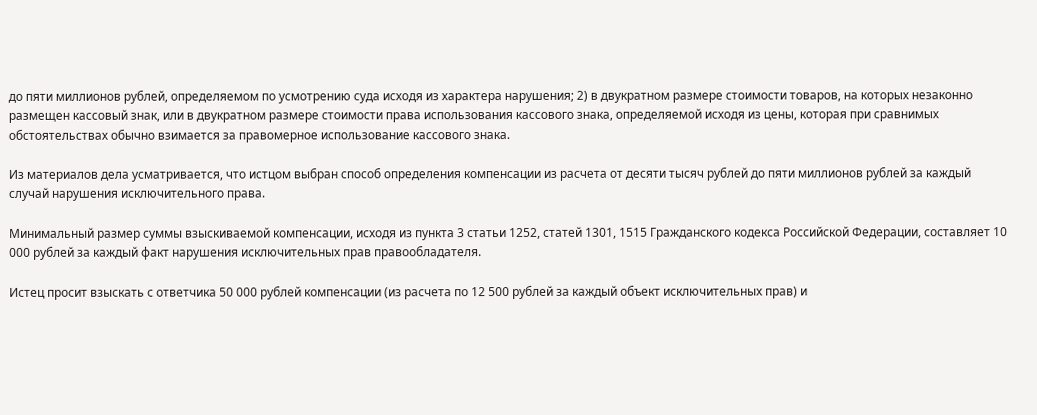до пяти миллионов рублей, определяемом по усмотрению суда исходя из характера нарушения; 2) в двукратном размере стоимости товаров, на которых незаконно размещен кассовый знак, или в двукратном размере стоимости права использования кассового знака, определяемой исходя из цены, которая при сравнимых обстоятельствах обычно взимается за правомерное использование кассового знака.

Из материалов дела усматривается, что истцом выбран способ определения компенсации из расчета от десяти тысяч рублей до пяти миллионов рублей за каждый случай нарушения исключительного права.

Минимальный размер суммы взыскиваемой компенсации, исходя из пункта 3 статьи 1252, статей 1301, 1515 Гражданского кодекса Российской Федерации, составляет 10 000 рублей за каждый факт нарушения исключительных прав правообладателя.

Истец просит взыскать с ответчика 50 000 рублей компенсации (из расчета по 12 500 рублей за каждый объект исключительных прав) и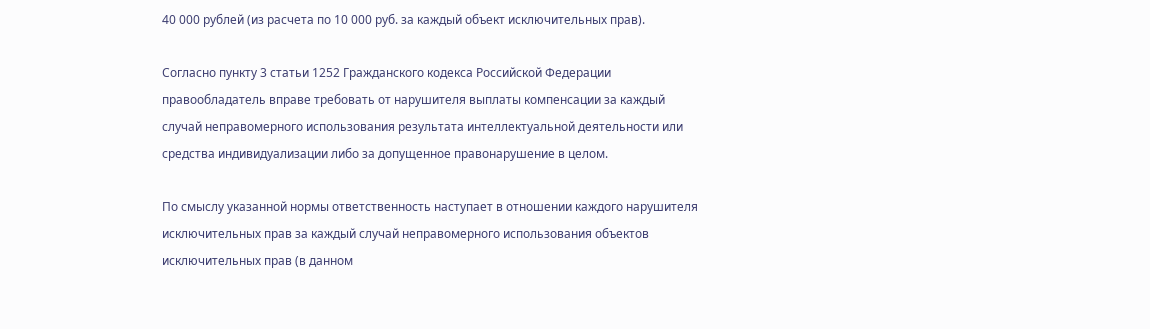40 000 рублей (из расчета по 10 000 руб. за каждый объект исключительных прав).

Согласно пункту 3 статьи 1252 Гражданского кодекса Российской Федерации правообладатель вправе требовать от нарушителя выплаты компенсации за каждый случай неправомерного использования результата интеллектуальной деятельности или средства индивидуализации либо за допущенное правонарушение в целом.

По смыслу указанной нормы ответственность наступает в отношении каждого нарушителя исключительных прав за каждый случай неправомерного использования объектов исключительных прав (в данном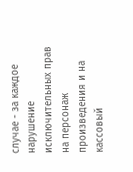случае - за каждое нарушение исключительных прав на персонаж произведения и на кассовый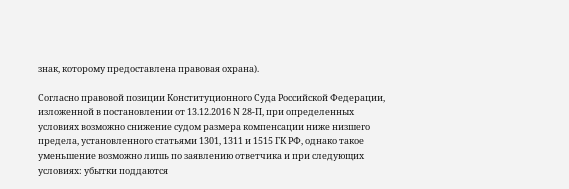знак, которому предоставлена правовая охрана).

Согласно правовой позиции Конституционного Суда Российской Федерации, изложенной в постановлении от 13.12.2016 N 28-П, при определенных условиях возможно снижение судом размера компенсации ниже низшего предела, установленного статьями 1301, 1311 и 1515 ГК РФ, однако такое уменьшение возможно лишь по заявлению ответчика и при следующих условиях: убытки поддаются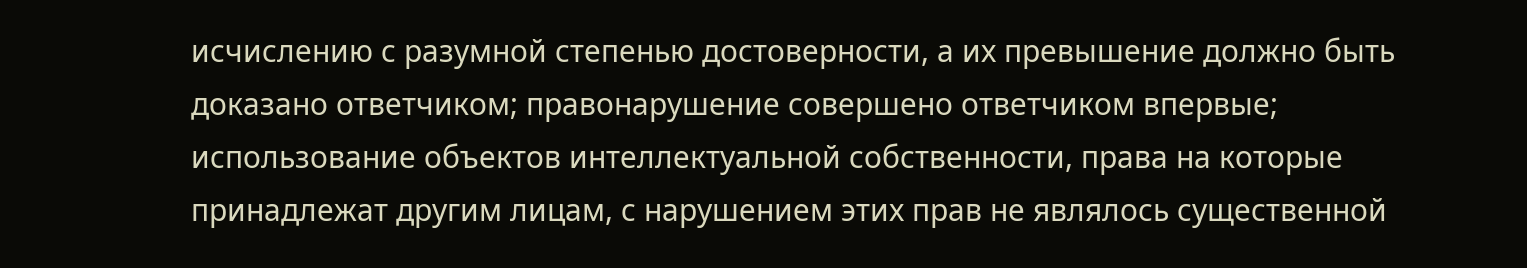исчислению с разумной степенью достоверности, а их превышение должно быть доказано ответчиком; правонарушение совершено ответчиком впервые; использование объектов интеллектуальной собственности, права на которые принадлежат другим лицам, с нарушением этих прав не являлось существенной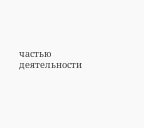частью деятельности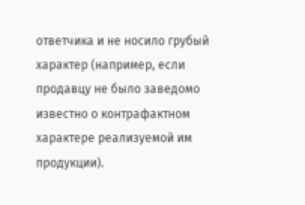ответчика и не носило грубый характер (например, если продавцу не было заведомо известно о контрафактном характере реализуемой им продукции).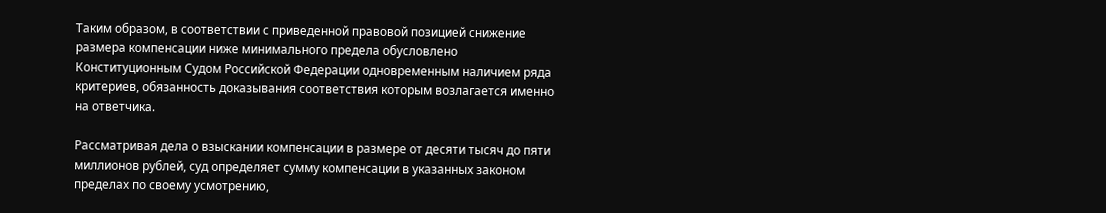Таким образом, в соответствии с приведенной правовой позицией снижение размера компенсации ниже минимального предела обусловлено Конституционным Судом Российской Федерации одновременным наличием ряда критериев, обязанность доказывания соответствия которым возлагается именно на ответчика.

Рассматривая дела о взыскании компенсации в размере от десяти тысяч до пяти миллионов рублей, суд определяет сумму компенсации в указанных законом пределах по своему усмотрению,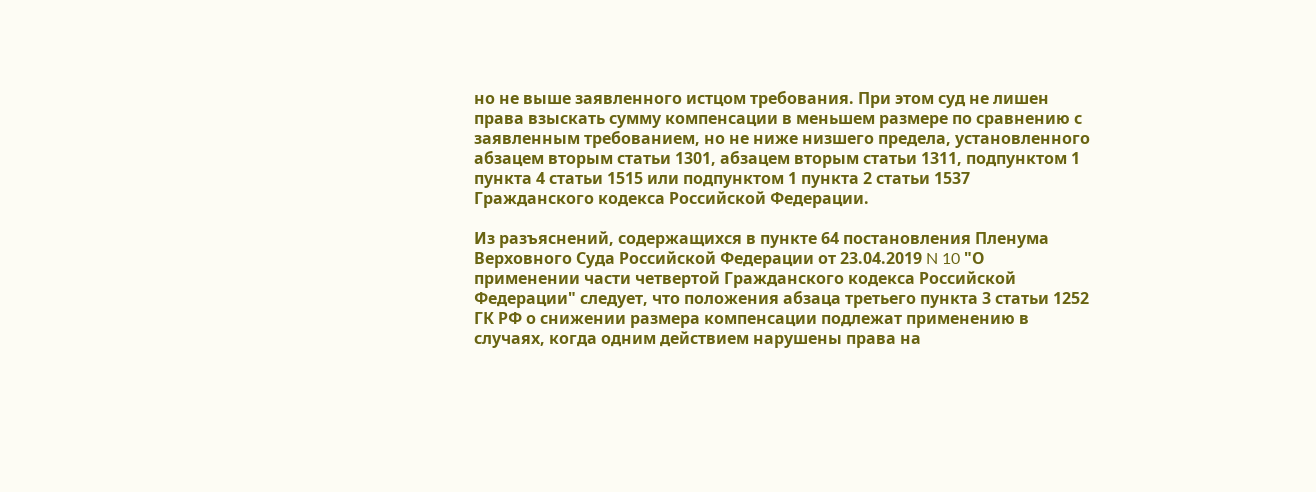но не выше заявленного истцом требования. При этом суд не лишен права взыскать сумму компенсации в меньшем размере по сравнению с заявленным требованием, но не ниже низшего предела, установленного абзацем вторым статьи 1301, абзацем вторым статьи 1311, подпунктом 1 пункта 4 статьи 1515 или подпунктом 1 пункта 2 статьи 1537 Гражданского кодекса Российской Федерации.

Из разъяснений, содержащихся в пункте 64 постановления Пленума Верховного Суда Российской Федерации от 23.04.2019 N 10 "О применении части четвертой Гражданского кодекса Российской Федерации" следует, что положения абзаца третьего пункта 3 статьи 1252 ГК РФ о снижении размера компенсации подлежат применению в случаях, когда одним действием нарушены права на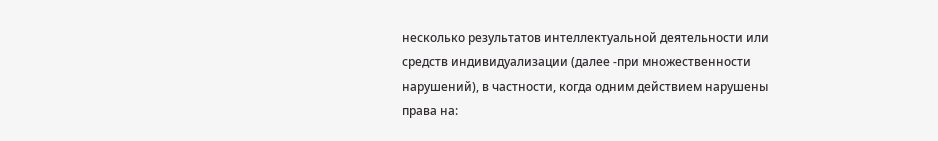несколько результатов интеллектуальной деятельности или средств индивидуализации (далее -при множественности нарушений), в частности, когда одним действием нарушены права на: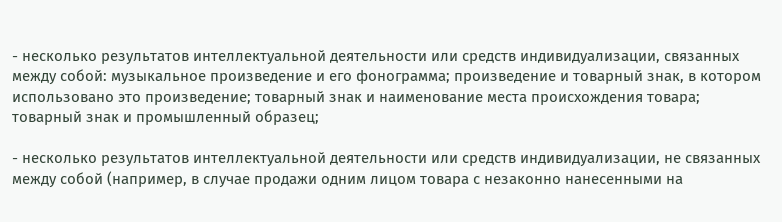- несколько результатов интеллектуальной деятельности или средств индивидуализации, связанных между собой: музыкальное произведение и его фонограмма; произведение и товарный знак, в котором использовано это произведение; товарный знак и наименование места происхождения товара; товарный знак и промышленный образец;

- несколько результатов интеллектуальной деятельности или средств индивидуализации, не связанных между собой (например, в случае продажи одним лицом товара с незаконно нанесенными на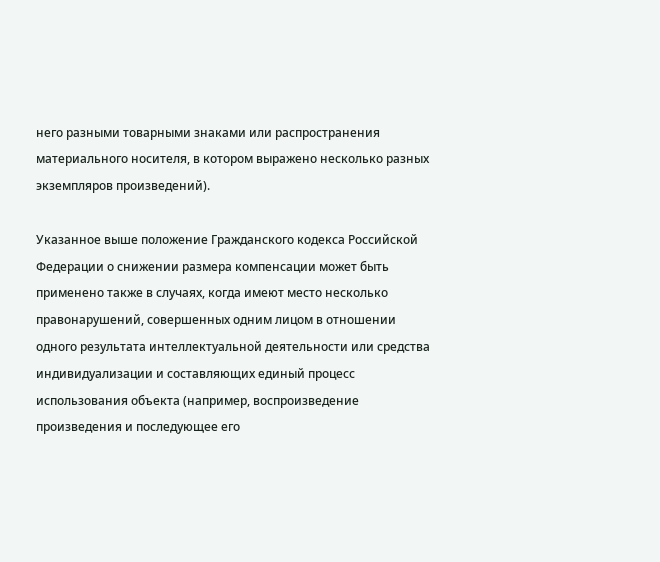него разными товарными знаками или распространения материального носителя, в котором выражено несколько разных экземпляров произведений).

Указанное выше положение Гражданского кодекса Российской Федерации о снижении размера компенсации может быть применено также в случаях, когда имеют место несколько правонарушений, совершенных одним лицом в отношении одного результата интеллектуальной деятельности или средства индивидуализации и составляющих единый процесс использования объекта (например, воспроизведение произведения и последующее его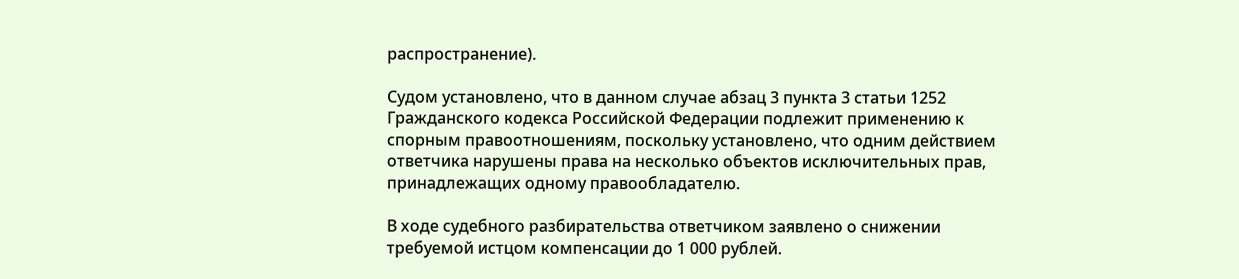распространение).

Судом установлено, что в данном случае абзац 3 пункта 3 статьи 1252 Гражданского кодекса Российской Федерации подлежит применению к спорным правоотношениям, поскольку установлено, что одним действием ответчика нарушены права на несколько объектов исключительных прав, принадлежащих одному правообладателю.

В ходе судебного разбирательства ответчиком заявлено о снижении требуемой истцом компенсации до 1 000 рублей.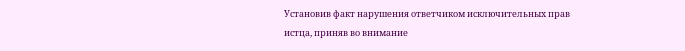Установив факт нарушения ответчиком исключительных прав истца, приняв во внимание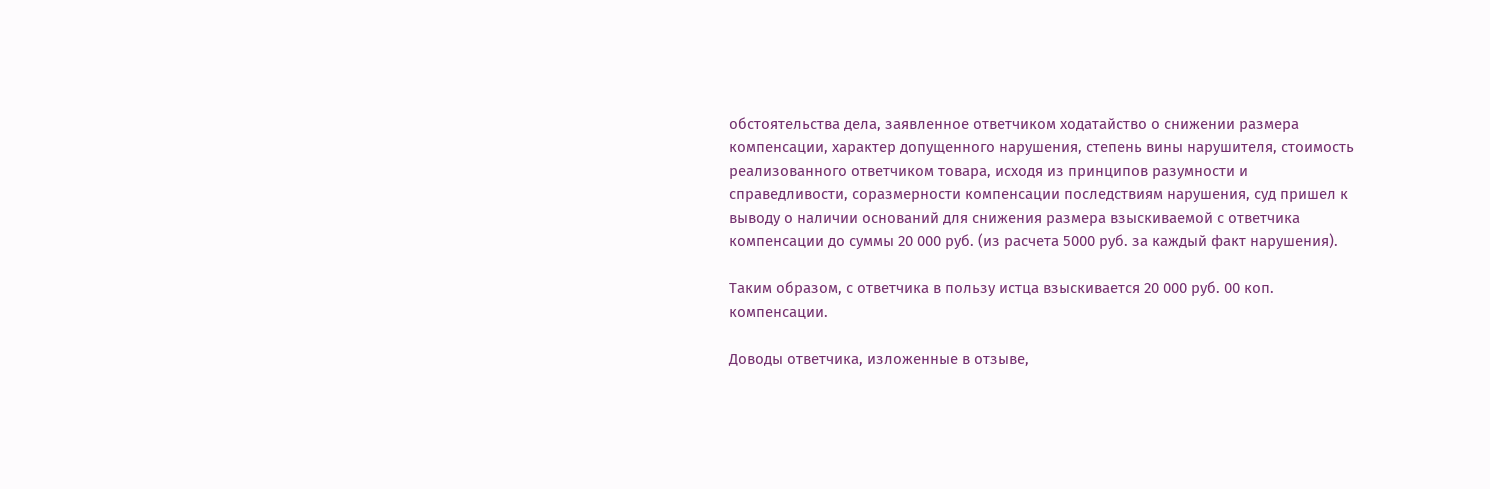обстоятельства дела, заявленное ответчиком ходатайство о снижении размера компенсации, характер допущенного нарушения, степень вины нарушителя, стоимость реализованного ответчиком товара, исходя из принципов разумности и справедливости, соразмерности компенсации последствиям нарушения, суд пришел к выводу о наличии оснований для снижения размера взыскиваемой с ответчика компенсации до суммы 20 000 руб. (из расчета 5000 руб. за каждый факт нарушения).

Таким образом, с ответчика в пользу истца взыскивается 20 000 руб. 00 коп. компенсации.

Доводы ответчика, изложенные в отзыве,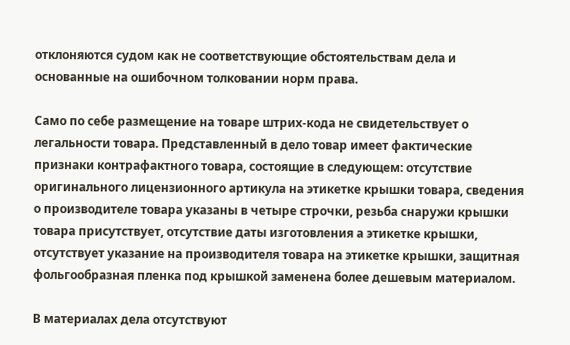отклоняются судом как не соответствующие обстоятельствам дела и основанные на ошибочном толковании норм права.

Само по себе размещение на товаре штрих-кода не свидетельствует о легальности товара. Представленный в дело товар имеет фактические признаки контрафактного товара, состоящие в следующем: отсутствие оригинального лицензионного артикула на этикетке крышки товара, сведения о производителе товара указаны в четыре строчки, резьба снаружи крышки товара присутствует, отсутствие даты изготовления а этикетке крышки, отсутствует указание на производителя товара на этикетке крышки, защитная фольгообразная пленка под крышкой заменена более дешевым материалом.

В материалах дела отсутствуют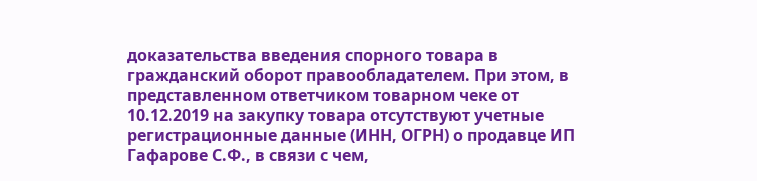доказательства введения спорного товара в гражданский оборот правообладателем. При этом, в представленном ответчиком товарном чеке от 10.12.2019 на закупку товара отсутствуют учетные регистрационные данные (ИНН, ОГРН) о продавце ИП Гафарове С.Ф., в связи с чем,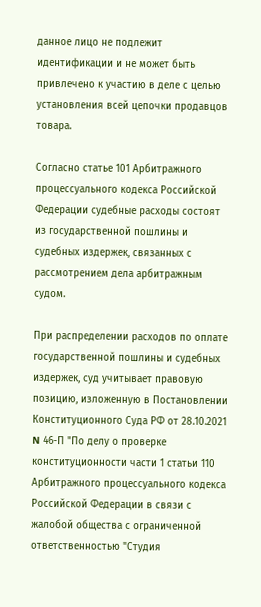данное лицо не подлежит идентификации и не может быть привлечено к участию в деле с целью установления всей цепочки продавцов товара.

Согласно статье 101 Арбитражного процессуального кодекса Российской Федерации судебные расходы состоят из государственной пошлины и судебных издержек, связанных с рассмотрением дела арбитражным судом.

При распределении расходов по оплате государственной пошлины и судебных издержек, суд учитывает правовую позицию, изложенную в Постановлении Конституционного Суда РФ от 28.10.2021 N 46-П "По делу о проверке конституционности части 1 статьи 110 Арбитражного процессуального кодекса Российской Федерации в связи с жалобой общества с ограниченной ответственностью "Студия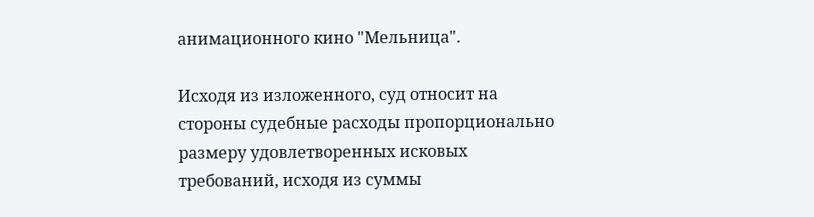анимационного кино "Мельница".

Исходя из изложенного, суд относит на стороны судебные расходы пропорционально размеру удовлетворенных исковых требований, исходя из суммы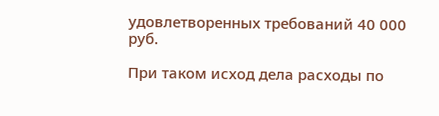удовлетворенных требований 40 000 руб.

При таком исход дела расходы по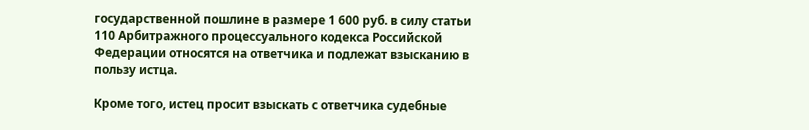государственной пошлине в размере 1 600 руб. в силу статьи 110 Арбитражного процессуального кодекса Российской Федерации относятся на ответчика и подлежат взысканию в пользу истца.

Кроме того, истец просит взыскать с ответчика судебные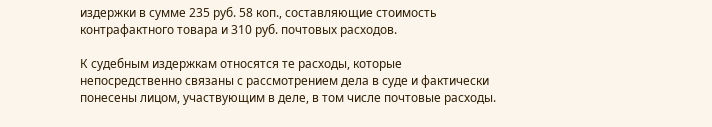издержки в сумме 235 руб. 58 коп., составляющие стоимость контрафактного товара и 310 руб. почтовых расходов.

К судебным издержкам относятся те расходы, которые непосредственно связаны с рассмотрением дела в суде и фактически понесены лицом, участвующим в деле, в том числе почтовые расходы.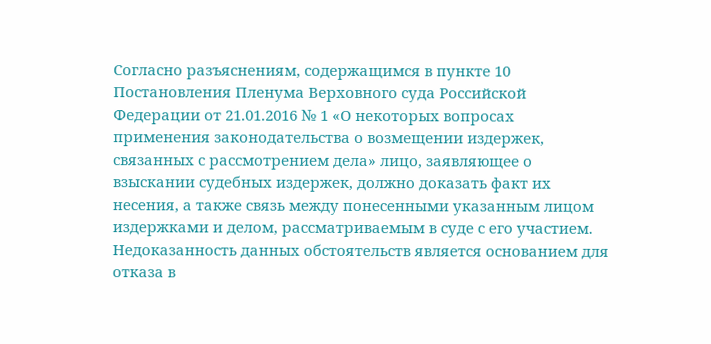Согласно разъяснениям, содержащимся в пункте 10 Постановления Пленума Верховного суда Российской Федерации от 21.01.2016 № 1 «О некоторых вопросах применения законодательства о возмещении издержек, связанных с рассмотрением дела» лицо, заявляющее о взыскании судебных издержек, должно доказать факт их несения, а также связь между понесенными указанным лицом издержками и делом, рассматриваемым в суде с его участием. Недоказанность данных обстоятельств является основанием для отказа в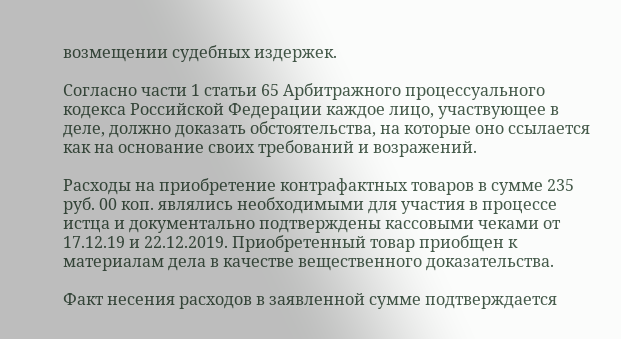возмещении судебных издержек.

Согласно части 1 статьи 65 Арбитражного процессуального кодекса Российской Федерации каждое лицо, участвующее в деле, должно доказать обстоятельства, на которые оно ссылается как на основание своих требований и возражений.

Расходы на приобретение контрафактных товаров в сумме 235 руб. 00 коп. являлись необходимыми для участия в процессе истца и документально подтверждены кассовыми чеками от 17.12.19 и 22.12.2019. Приобретенный товар приобщен к материалам дела в качестве вещественного доказательства.

Факт несения расходов в заявленной сумме подтверждается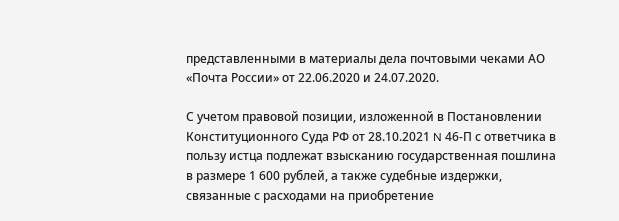представленными в материалы дела почтовыми чеками АО «Почта России» от 22.06.2020 и 24.07.2020.

С учетом правовой позиции, изложенной в Постановлении Конституционного Суда РФ от 28.10.2021 N 46-П с ответчика в пользу истца подлежат взысканию государственная пошлина в размере 1 600 рублей, а также судебные издержки, связанные с расходами на приобретение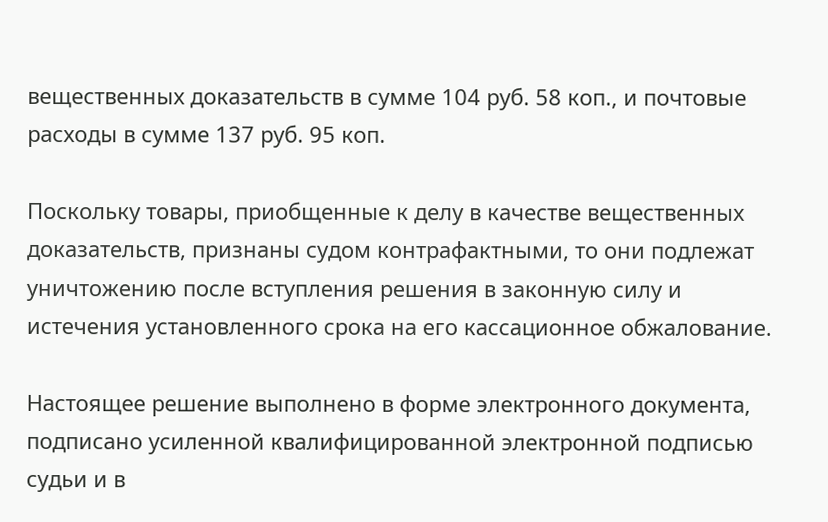вещественных доказательств в сумме 104 руб. 58 коп., и почтовые расходы в сумме 137 руб. 95 коп.

Поскольку товары, приобщенные к делу в качестве вещественных доказательств, признаны судом контрафактными, то они подлежат уничтожению после вступления решения в законную силу и истечения установленного срока на его кассационное обжалование.

Настоящее решение выполнено в форме электронного документа, подписано усиленной квалифицированной электронной подписью судьи и в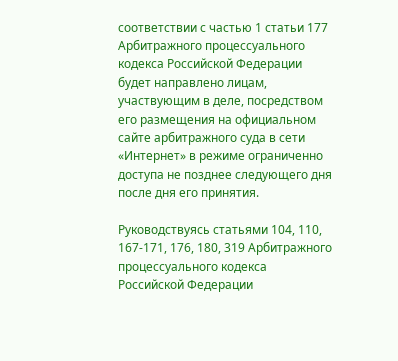соответствии с частью 1 статьи 177 Арбитражного процессуального кодекса Российской Федерации будет направлено лицам, участвующим в деле, посредством его размещения на официальном сайте арбитражного суда в сети «Интернет» в режиме ограниченно доступа не позднее следующего дня после дня его принятия.

Руководствуясь статьями 104, 110, 167-171, 176, 180, 319 Арбитражного процессуального кодекса Российской Федерации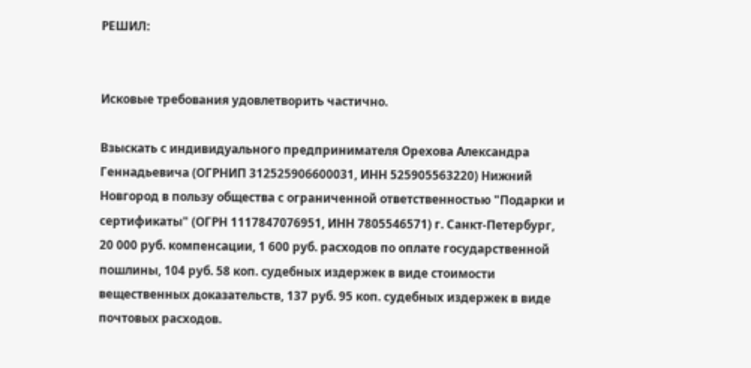РЕШИЛ:


Исковые требования удовлетворить частично.

Взыскать с индивидуального предпринимателя Орехова Александра Геннадьевича (ОГРНИП 312525906600031, ИНН 525905563220) Нижний Новгород в пользу общества с ограниченной ответственностью "Подарки и сертификаты" (ОГРН 1117847076951, ИНН 7805546571) г. Санкт-Петербург, 20 000 руб. компенсации, 1 600 руб. расходов по оплате государственной пошлины, 104 руб. 58 коп. судебных издержек в виде стоимости вещественных доказательств, 137 руб. 95 коп. судебных издержек в виде почтовых расходов.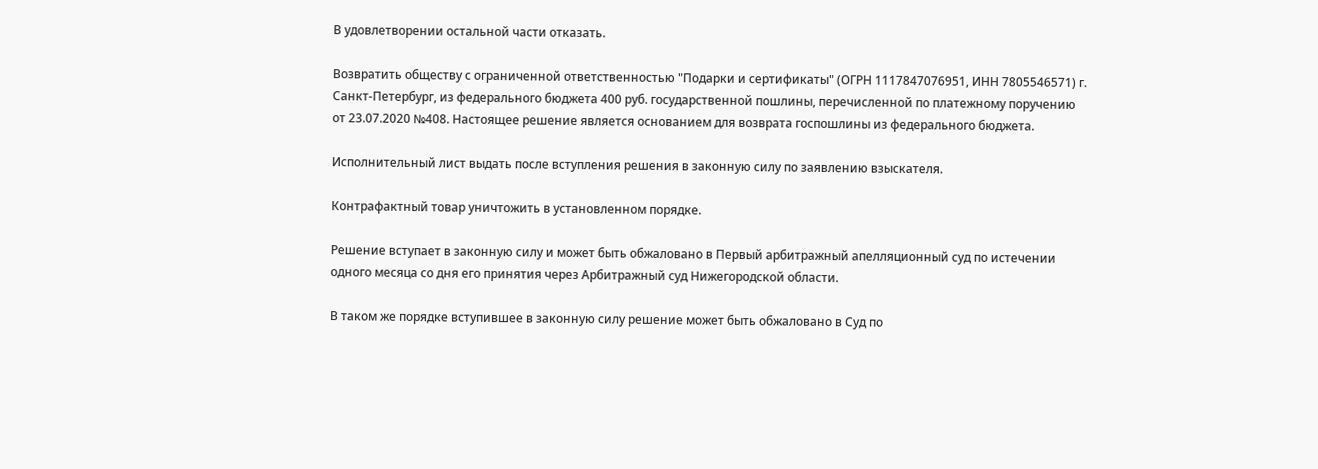В удовлетворении остальной части отказать.

Возвратить обществу с ограниченной ответственностью "Подарки и сертификаты" (ОГРН 1117847076951, ИНН 7805546571) г. Санкт-Петербург, из федерального бюджета 400 руб. государственной пошлины, перечисленной по платежному поручению от 23.07.2020 №408. Настоящее решение является основанием для возврата госпошлины из федерального бюджета.

Исполнительный лист выдать после вступления решения в законную силу по заявлению взыскателя.

Контрафактный товар уничтожить в установленном порядке.

Решение вступает в законную силу и может быть обжаловано в Первый арбитражный апелляционный суд по истечении одного месяца со дня его принятия через Арбитражный суд Нижегородской области.

В таком же порядке вступившее в законную силу решение может быть обжаловано в Суд по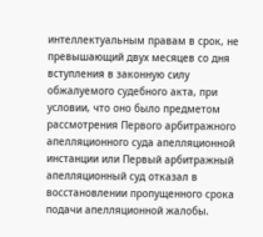интеллектуальным правам в срок, не превышающий двух месяцев со дня вступления в законную силу обжалуемого судебного акта, при условии, что оно было предметом рассмотрения Первого арбитражного апелляционного суда апелляционной инстанции или Первый арбитражный апелляционный суд отказал в восстановлении пропущенного срока подачи апелляционной жалобы.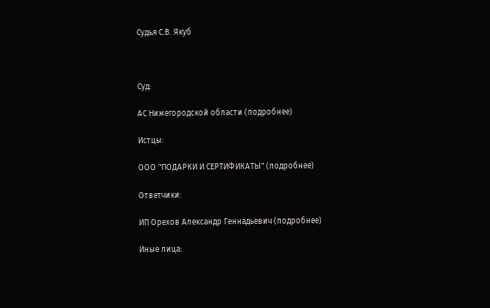Судья С.В. Якуб



Суд:

АС Нижегородской области (подробнее)

Истцы:

ООО "ПОДАРКИ И СЕРТИФИКАТЫ" (подробнее)

Ответчики:

ИП Орехов Александр Геннадьевич (подробнее)

Иные лица: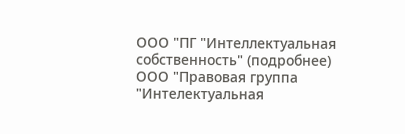ООО "ПГ "Интеллектуальная собственность" (подробнее)
ООО "Правовая группа "Интелектуальная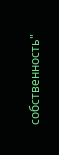собственность"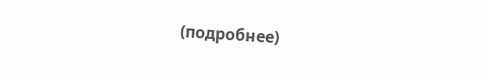(подробнее)